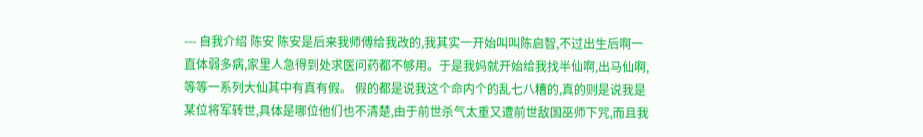--- 自我介绍 陈安 陈安是后来我师傅给我改的,我其实一开始叫叫陈启智,不过出生后啊一直体弱多病,家里人急得到处求医问药都不够用。于是我妈就开始给我找半仙啊,出马仙啊,等等一系列大仙其中有真有假。 假的都是说我这个命内个的乱七八糟的,真的则是说我是某位将军转世,具体是哪位他们也不清楚,由于前世杀气太重又遭前世敌国巫师下咒,而且我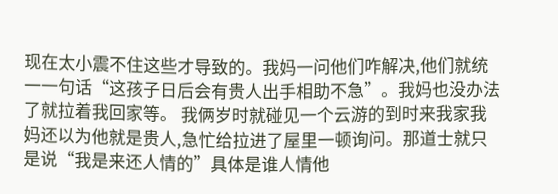现在太小震不住这些才导致的。我妈一问他们咋解决,他们就统一一句话“这孩子日后会有贵人出手相助不急”。我妈也没办法了就拉着我回家等。 我俩岁时就碰见一个云游的到时来我家我妈还以为他就是贵人,急忙给拉进了屋里一顿询问。那道士就只是说“我是来还人情的”具体是谁人情他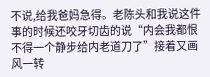不说,给我爸妈急得。老陈头和我说这件事的时候还咬牙切齿的说“内会我都恨不得一个静步给内老道刀了”接着又画风一转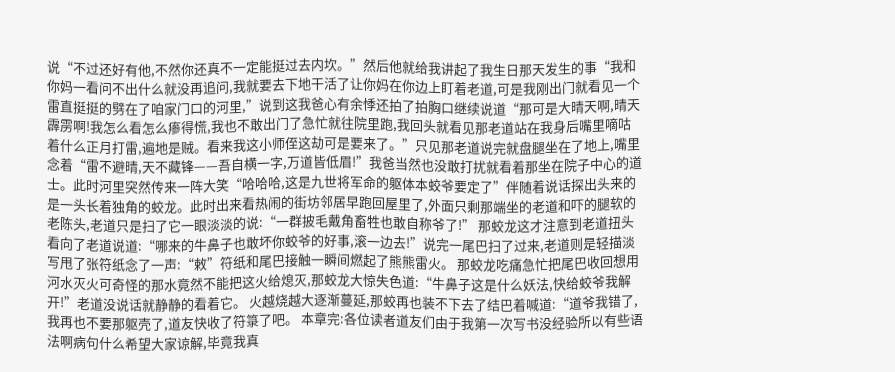说“不过还好有他,不然你还真不一定能挺过去内坎。”然后他就给我讲起了我生日那天发生的事“我和你妈一看问不出什么就没再追问,我就要去下地干活了让你妈在你边上盯着老道,可是我刚出门就看见一个雷直挺挺的劈在了咱家门口的河里,”说到这我爸心有余悸还拍了拍胸口继续说道“那可是大晴天啊,晴天霹雳啊!我怎么看怎么瘆得慌,我也不敢出门了急忙就往院里跑,我回头就看见那老道站在我身后嘴里嘀咕着什么正月打雷,遍地是贼。看来我这小师侄这劫可是要来了。”只见那老道说完就盘腿坐在了地上,嘴里念着“雷不避晴,天不藏锋——吾自横一字,万道皆低眉!”我爸当然也没敢打扰就看着那坐在院子中心的道士。此时河里突然传来一阵大笑“哈哈哈,这是九世将军命的躯体本蛟爷要定了”伴随着说话探出头来的是一头长着独角的蛟龙。此时出来看热闹的街坊邻居早跑回屋里了,外面只剩那端坐的老道和吓的腿软的老陈头,老道只是扫了它一眼淡淡的说:“一群披毛戴角畜牲也敢自称爷了!” 那蛟龙这才注意到老道扭头看向了老道说道:“哪来的牛鼻子也敢坏你蛟爷的好事,滚一边去!”说完一尾巴扫了过来,老道则是轻描淡写甩了张符纸念了一声:“敕”符纸和尾巴接触一瞬间燃起了熊熊雷火。 那蛟龙吃痛急忙把尾巴收回想用河水灭火可奇怪的那水竟然不能把这火给熄灭,那蛟龙大惊失色道:“牛鼻子这是什么妖法,快给蛟爷我解开!”老道没说话就静静的看着它。 火越烧越大逐渐蔓延,那蛟再也装不下去了结巴着喊道:“道爷我错了,我再也不要那躯壳了,道友快收了符箓了吧。 本章完:各位读者道友们由于我第一次写书没经验所以有些语法啊病句什么希望大家谅解,毕竟我真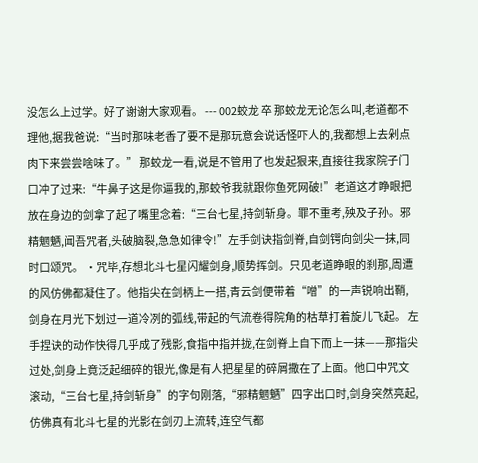没怎么上过学。好了谢谢大家观看。 --- 002蛟龙 卒 那蛟龙无论怎么叫,老道都不理他,据我爸说:“当时那味老香了要不是那玩意会说话怪吓人的,我都想上去剁点肉下来尝尝啥味了。” 那蛟龙一看,说是不管用了也发起狠来,直接往我家院子门口冲了过来:“牛鼻子这是你逼我的,那蛟爷我就跟你鱼死网破!”老道这才睁眼把放在身边的剑拿了起了嘴里念着:“三台七星,持剑斩身。罪不重考,殃及子孙。邪精魍魉,闻吾咒者,头破脑裂,急急如律令!”左手剑诀指剑脊,自剑锷向剑尖一抹,同时口颂咒。 •咒毕,存想北斗七星闪耀剑身,顺势挥剑。只见老道睁眼的刹那,周遭的风仿佛都凝住了。他指尖在剑柄上一搭,青云剑便带着“噌”的一声锐响出鞘,剑身在月光下划过一道冷冽的弧线,带起的气流卷得院角的枯草打着旋儿飞起。 左手捏诀的动作快得几乎成了残影,食指中指并拢,在剑脊上自下而上一抹——那指尖过处,剑身上竟泛起细碎的银光,像是有人把星星的碎屑撒在了上面。他口中咒文滚动,“三台七星,持剑斩身”的字句刚落,“邪精魍魉”四字出口时,剑身突然亮起,仿佛真有北斗七星的光影在剑刃上流转,连空气都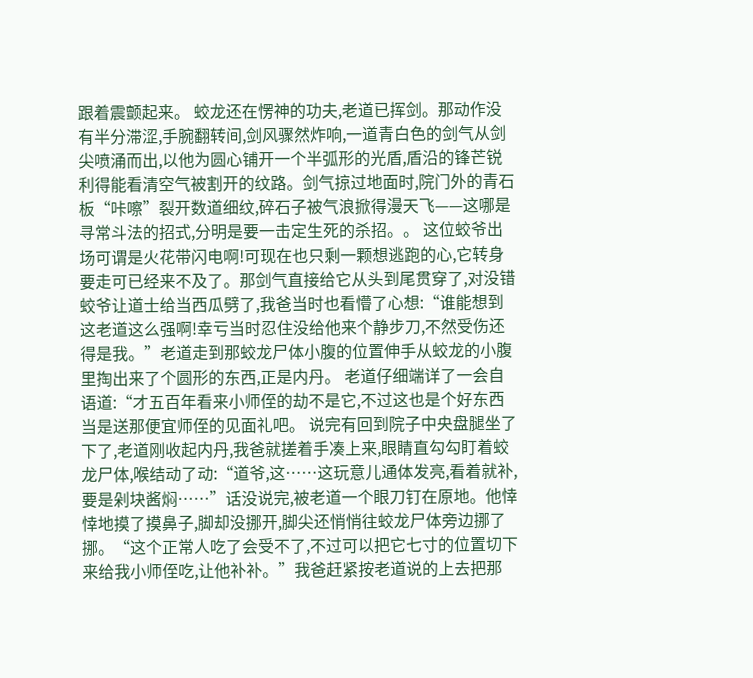跟着震颤起来。 蛟龙还在愣神的功夫,老道已挥剑。那动作没有半分滞涩,手腕翻转间,剑风骤然炸响,一道青白色的剑气从剑尖喷涌而出,以他为圆心铺开一个半弧形的光盾,盾沿的锋芒锐利得能看清空气被割开的纹路。剑气掠过地面时,院门外的青石板“咔嚓”裂开数道细纹,碎石子被气浪掀得漫天飞——这哪是寻常斗法的招式,分明是要一击定生死的杀招。。 这位蛟爷出场可谓是火花带闪电啊!可现在也只剩一颗想逃跑的心,它转身要走可已经来不及了。那剑气直接给它从头到尾贯穿了,对没错蛟爷让道士给当西瓜劈了,我爸当时也看懵了心想:“谁能想到这老道这么强啊!幸亏当时忍住没给他来个静步刀,不然受伤还得是我。”老道走到那蛟龙尸体小腹的位置伸手从蛟龙的小腹里掏出来了个圆形的东西,正是内丹。 老道仔细端详了一会自语道:“才五百年看来小师侄的劫不是它,不过这也是个好东西当是送那便宜师侄的见面礼吧。 说完有回到院子中央盘腿坐了下了,老道刚收起内丹,我爸就搓着手凑上来,眼睛直勾勾盯着蛟龙尸体,喉结动了动:“道爷,这……这玩意儿通体发亮,看着就补,要是剁块酱焖……”话没说完,被老道一个眼刀钉在原地。他悻悻地摸了摸鼻子,脚却没挪开,脚尖还悄悄往蛟龙尸体旁边挪了挪。“这个正常人吃了会受不了,不过可以把它七寸的位置切下来给我小师侄吃,让他补补。”我爸赶紧按老道说的上去把那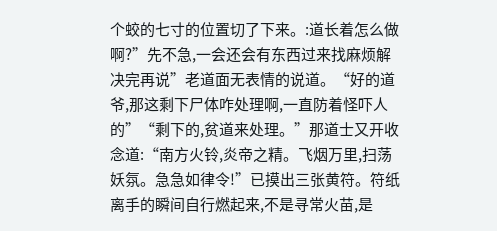个蛟的七寸的位置切了下来。:道长着怎么做啊?”先不急,一会还会有东西过来找麻烦解决完再说”老道面无表情的说道。“好的道爷,那这剩下尸体咋处理啊,一直防着怪吓人的”“剩下的,贫道来处理。”那道士又开收念道:“南方火铃,炎帝之精。飞烟万里,扫荡妖氛。急急如律令!”已摸出三张黄符。符纸离手的瞬间自行燃起来,不是寻常火苗,是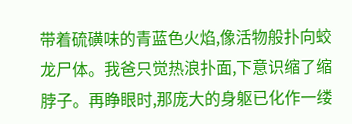带着硫磺味的青蓝色火焰,像活物般扑向蛟龙尸体。我爸只觉热浪扑面,下意识缩了缩脖子。再睁眼时,那庞大的身躯已化作一缕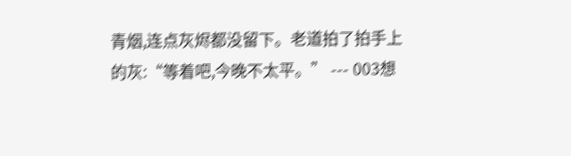青烟,连点灰烬都没留下。老道拍了拍手上的灰:“等着吧,今晚不太平。” --- 003想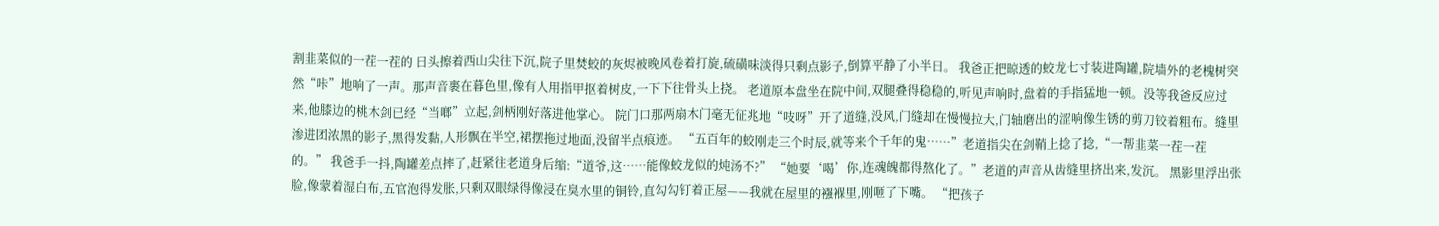割韭菜似的一茬一茬的 日头擦着西山尖往下沉,院子里焚蛟的灰烬被晚风卷着打旋,硫磺味淡得只剩点影子,倒算平静了小半日。 我爸正把晾透的蛟龙七寸装进陶罐,院墙外的老槐树突然“咔”地响了一声。那声音裹在暮色里,像有人用指甲抠着树皮,一下下往骨头上挠。 老道原本盘坐在院中间,双腿叠得稳稳的,听见声响时,盘着的手指猛地一顿。没等我爸反应过来,他膝边的桃木剑已经“当啷”立起,剑柄刚好落进他掌心。 院门口那两扇木门毫无征兆地“吱呀”开了道缝,没风,门缝却在慢慢拉大,门轴磨出的涩响像生锈的剪刀铰着粗布。缝里渗进团浓黑的影子,黑得发黏,人形飘在半空,裙摆拖过地面,没留半点痕迹。 “五百年的蛟刚走三个时辰,就等来个千年的鬼……”老道指尖在剑鞘上捻了捻,“一帮韭菜一茬一茬的。” 我爸手一抖,陶罐差点摔了,赶紧往老道身后缩:“道爷,这……能像蛟龙似的炖汤不?” “她要‘喝’你,连魂魄都得熬化了。”老道的声音从齿缝里挤出来,发沉。 黑影里浮出张脸,像蒙着湿白布,五官泡得发胀,只剩双眼绿得像浸在臭水里的铜铃,直勾勾钉着正屋——我就在屋里的襁褓里,刚咂了下嘴。 “把孩子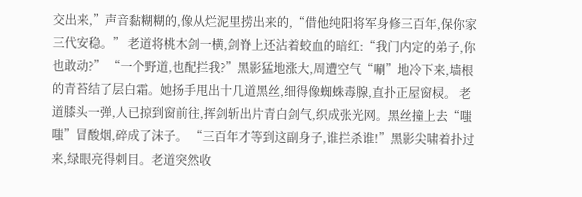交出来,”声音黏糊糊的,像从烂泥里捞出来的,“借他纯阳将军身修三百年,保你家三代安稳。” 老道将桃木剑一横,剑脊上还沾着蛟血的暗红:“我门内定的弟子,你也敢动?” “一个野道,也配拦我?”黑影猛地涨大,周遭空气“唰”地冷下来,墙根的青苔结了层白霜。她扬手甩出十几道黑丝,细得像蜘蛛毒腺,直扑正屋窗棂。 老道膝头一弹,人已掠到窗前往,挥剑斩出片青白剑气,织成张光网。黑丝撞上去“嗤嗤”冒酸烟,碎成了沫子。 “三百年才等到这副身子,谁拦杀谁!”黑影尖啸着扑过来,绿眼亮得刺目。老道突然收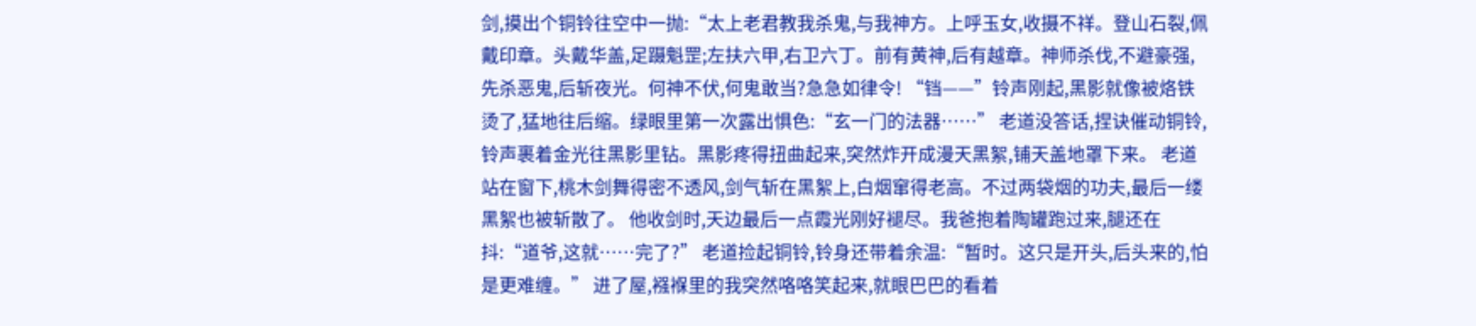剑,摸出个铜铃往空中一抛:“太上老君教我杀鬼,与我神方。上呼玉女,收摄不祥。登山石裂,佩戴印章。头戴华盖,足蹑魁罡;左扶六甲,右卫六丁。前有黄神,后有越章。神师杀伐,不避豪强,先杀恶鬼,后斩夜光。何神不伏,何鬼敢当?急急如律令! “铛——”铃声刚起,黑影就像被烙铁烫了,猛地往后缩。绿眼里第一次露出惧色:“玄一门的法器……” 老道没答话,捏诀催动铜铃,铃声裹着金光往黑影里钻。黑影疼得扭曲起来,突然炸开成漫天黑絮,铺天盖地罩下来。 老道站在窗下,桃木剑舞得密不透风,剑气斩在黑絮上,白烟窜得老高。不过两袋烟的功夫,最后一缕黑絮也被斩散了。 他收剑时,天边最后一点霞光刚好褪尽。我爸抱着陶罐跑过来,腿还在抖:“道爷,这就……完了?” 老道捡起铜铃,铃身还带着余温:“暂时。这只是开头,后头来的,怕是更难缠。” 进了屋,襁褓里的我突然咯咯笑起来,就眼巴巴的看着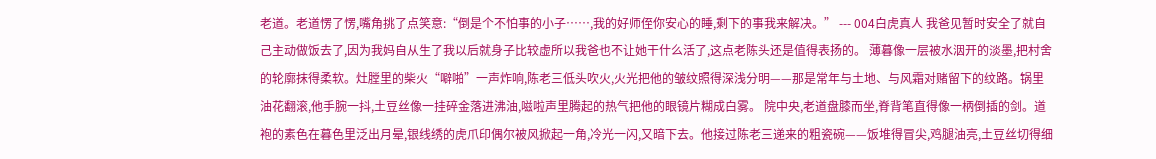老道。老道愣了愣,嘴角挑了点笑意:“倒是个不怕事的小子……,我的好师侄你安心的睡,剩下的事我来解决。” --- 004白虎真人 我爸见暂时安全了就自己主动做饭去了,因为我妈自从生了我以后就身子比较虚所以我爸也不让她干什么活了,这点老陈头还是值得表扬的。 薄暮像一层被水洇开的淡墨,把村舍的轮廓抹得柔软。灶膛里的柴火“噼啪”一声炸响,陈老三低头吹火,火光把他的皱纹照得深浅分明——那是常年与土地、与风霜对赌留下的纹路。锅里油花翻滚,他手腕一抖,土豆丝像一挂碎金落进沸油,嗞啦声里腾起的热气把他的眼镜片糊成白雾。 院中央,老道盘膝而坐,脊背笔直得像一柄倒插的剑。道袍的素色在暮色里泛出月晕,银线绣的虎爪印偶尔被风掀起一角,冷光一闪,又暗下去。他接过陈老三递来的粗瓷碗——饭堆得冒尖,鸡腿油亮,土豆丝切得细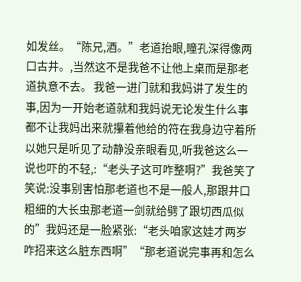如发丝。“陈兄,酒。”老道抬眼,瞳孔深得像两口古井。,当然这不是我爸不让他上桌而是那老道执意不去。 我爸一进门就和我妈讲了发生的事,因为一开始老道就和我妈说无论发生什么事都不让我妈出来就攥着他给的符在我身边守着所以她只是听见了动静没亲眼看见,听我爸这么一说也吓的不轻,:“老头子这可咋整啊?”我爸笑了笑说:没事别害怕那老道也不是一般人,那跟井口粗细的大长虫那老道一剑就给劈了跟切西瓜似的”我妈还是一脸紧张:“老头咱家这娃才两岁咋招来这么脏东西啊”“那老道说完事再和怎么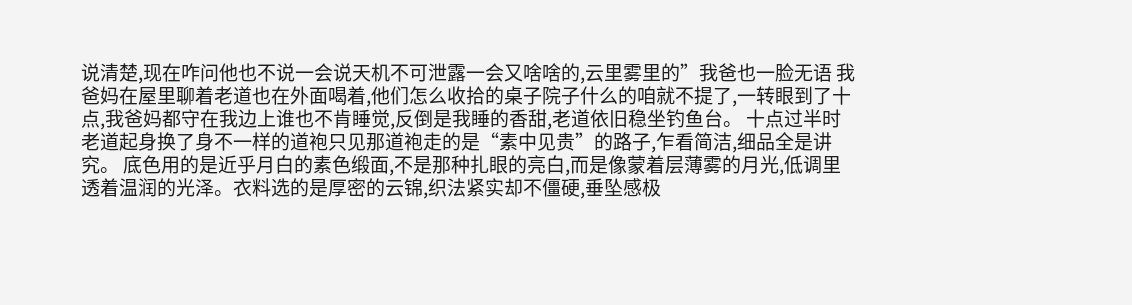说清楚,现在咋问他也不说一会说天机不可泄露一会又啥啥的,云里雾里的”我爸也一脸无语 我爸妈在屋里聊着老道也在外面喝着,他们怎么收拾的桌子院子什么的咱就不提了,一转眼到了十点,我爸妈都守在我边上谁也不肯睡觉,反倒是我睡的香甜,老道依旧稳坐钓鱼台。 十点过半时老道起身换了身不一样的道袍只见那道袍走的是“素中见贵”的路子,乍看简洁,细品全是讲究。 底色用的是近乎月白的素色缎面,不是那种扎眼的亮白,而是像蒙着层薄雾的月光,低调里透着温润的光泽。衣料选的是厚密的云锦,织法紧实却不僵硬,垂坠感极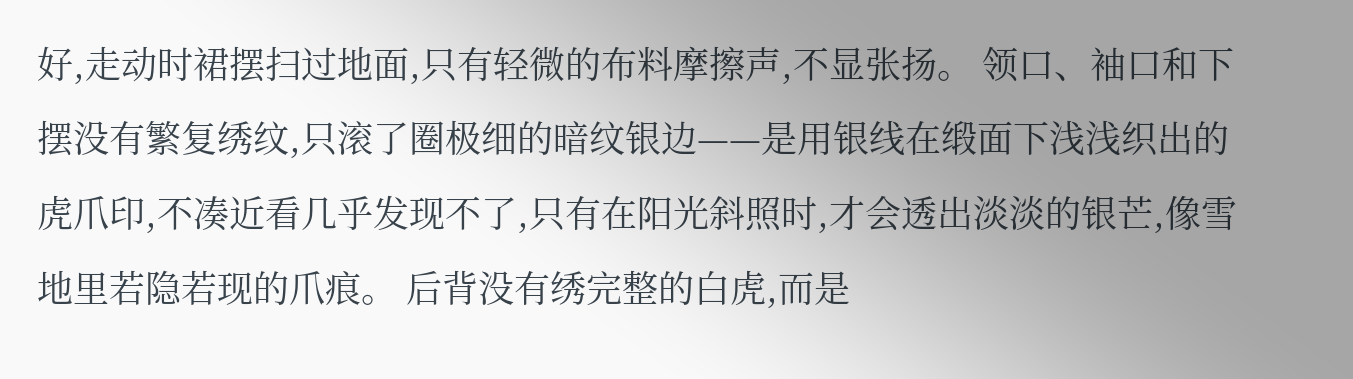好,走动时裙摆扫过地面,只有轻微的布料摩擦声,不显张扬。 领口、袖口和下摆没有繁复绣纹,只滚了圈极细的暗纹银边——是用银线在缎面下浅浅织出的虎爪印,不凑近看几乎发现不了,只有在阳光斜照时,才会透出淡淡的银芒,像雪地里若隐若现的爪痕。 后背没有绣完整的白虎,而是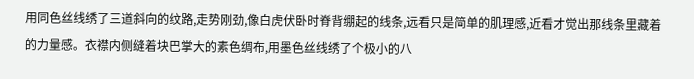用同色丝线绣了三道斜向的纹路,走势刚劲,像白虎伏卧时脊背绷起的线条,远看只是简单的肌理感,近看才觉出那线条里藏着的力量感。衣襟内侧缝着块巴掌大的素色绸布,用墨色丝线绣了个极小的八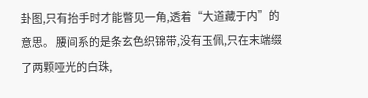卦图,只有抬手时才能瞥见一角,透着“大道藏于内”的意思。 腰间系的是条玄色织锦带,没有玉佩,只在末端缀了两颗哑光的白珠,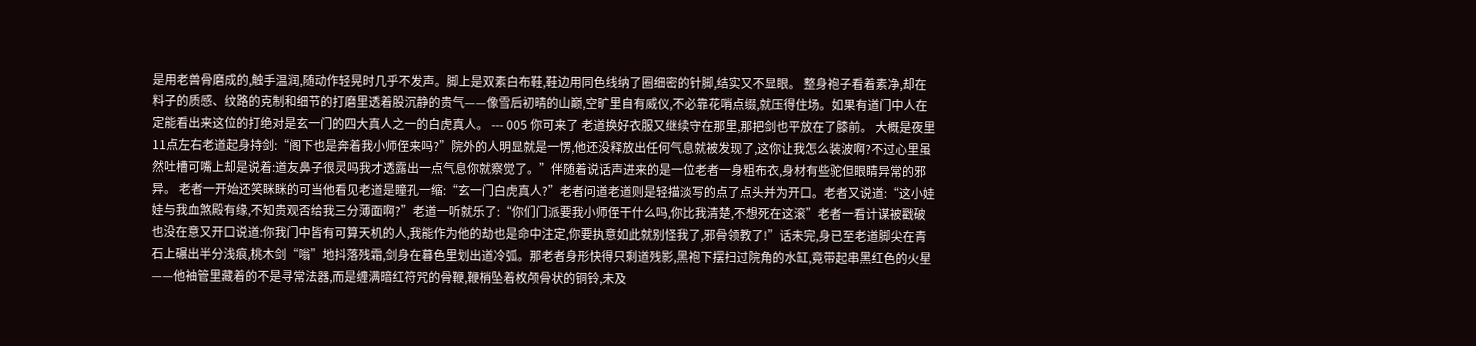是用老兽骨磨成的,触手温润,随动作轻晃时几乎不发声。脚上是双素白布鞋,鞋边用同色线纳了圈细密的针脚,结实又不显眼。 整身袍子看着素净,却在料子的质感、纹路的克制和细节的打磨里透着股沉静的贵气——像雪后初晴的山巅,空旷里自有威仪,不必靠花哨点缀,就压得住场。如果有道门中人在定能看出来这位的打绝对是玄一门的四大真人之一的白虎真人。 --- 005 你可来了 老道换好衣服又继续守在那里,那把剑也平放在了膝前。 大概是夜里11点左右老道起身持剑:“阁下也是奔着我小师侄来吗?”院外的人明显就是一愣,他还没释放出任何气息就被发现了,这你让我怎么装波啊?不过心里虽然吐槽可嘴上却是说着:道友鼻子很灵吗我才透露出一点气息你就察觉了。”伴随着说话声进来的是一位老者一身粗布衣,身材有些驼但眼睛异常的邪异。 老者一开始还笑眯眯的可当他看见老道是瞳孔一缩:“玄一门白虎真人?”老者问道老道则是轻描淡写的点了点头并为开口。老者又说道:“这小娃娃与我血煞殿有缘,不知贵观否给我三分薄面啊?”老道一听就乐了:“你们门派要我小师侄干什么吗,你比我清楚,不想死在这滚”老者一看计谋被戳破也没在意又开口说道:你我门中皆有可算天机的人,我能作为他的劫也是命中注定,你要执意如此就别怪我了,邪骨领教了!”话未完,身已至老道脚尖在青石上碾出半分浅痕,桃木剑“嗡”地抖落残霜,剑身在暮色里划出道冷弧。那老者身形快得只剩道残影,黑袍下摆扫过院角的水缸,竟带起串黑红色的火星——他袖管里藏着的不是寻常法器,而是缠满暗红符咒的骨鞭,鞭梢坠着枚颅骨状的铜铃,未及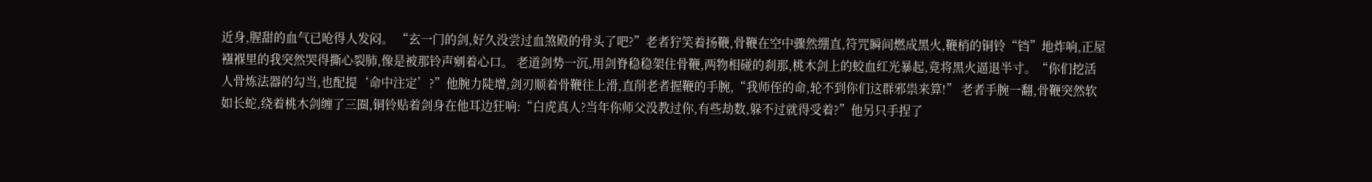近身,腥甜的血气已呛得人发闷。 “玄一门的剑,好久没尝过血煞殿的骨头了吧?”老者狞笑着扬鞭,骨鞭在空中骤然绷直,符咒瞬间燃成黑火,鞭梢的铜铃“铛”地炸响,正屋襁褓里的我突然哭得撕心裂肺,像是被那铃声剜着心口。 老道剑势一沉,用剑脊稳稳架住骨鞭,两物相碰的刹那,桃木剑上的蛟血红光暴起,竟将黑火逼退半寸。“你们挖活人骨炼法器的勾当,也配提‘命中注定’?”他腕力陡增,剑刃顺着骨鞭往上滑,直削老者握鞭的手腕,“我师侄的命,轮不到你们这群邪祟来算!” 老者手腕一翻,骨鞭突然软如长蛇,绕着桃木剑缠了三圈,铜铃贴着剑身在他耳边狂响:“白虎真人?当年你师父没教过你,有些劫数,躲不过就得受着?”他另只手捏了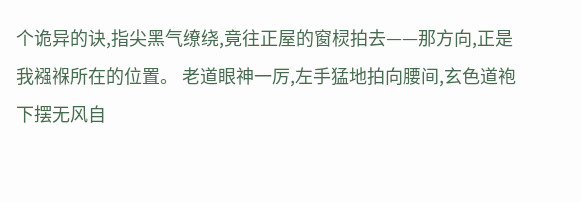个诡异的诀,指尖黑气缭绕,竟往正屋的窗棂拍去——那方向,正是我襁褓所在的位置。 老道眼神一厉,左手猛地拍向腰间,玄色道袍下摆无风自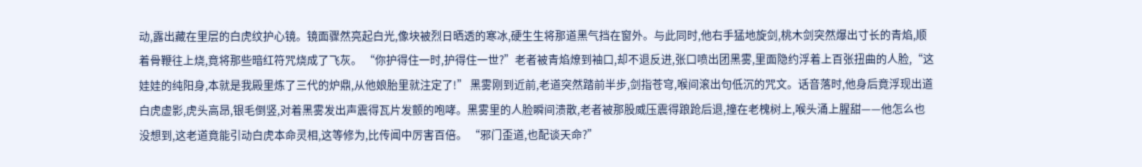动,露出藏在里层的白虎纹护心镜。镜面骤然亮起白光,像块被烈日晒透的寒冰,硬生生将那道黑气挡在窗外。与此同时,他右手猛地旋剑,桃木剑突然爆出寸长的青焰,顺着骨鞭往上烧,竟将那些暗红符咒烧成了飞灰。 “你护得住一时,护得住一世?”老者被青焰燎到袖口,却不退反进,张口喷出团黑雾,里面隐约浮着上百张扭曲的人脸,“这娃娃的纯阳身,本就是我殿里炼了三代的炉鼎,从他娘胎里就注定了!” 黑雾刚到近前,老道突然踏前半步,剑指苍穹,喉间滚出句低沉的咒文。话音落时,他身后竟浮现出道白虎虚影,虎头高昂,银毛倒竖,对着黑雾发出声震得瓦片发颤的咆哮。黑雾里的人脸瞬间溃散,老者被那股威压震得踉跄后退,撞在老槐树上,喉头涌上腥甜——他怎么也没想到,这老道竟能引动白虎本命灵相,这等修为,比传闻中厉害百倍。 “邪门歪道,也配谈天命?”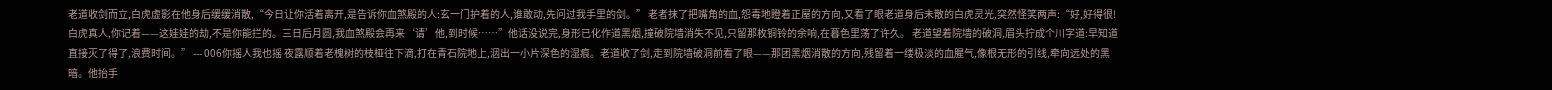老道收剑而立,白虎虚影在他身后缓缓消散,“今日让你活着离开,是告诉你血煞殿的人:玄一门护着的人,谁敢动,先问过我手里的剑。” 老者抹了把嘴角的血,怨毒地瞪着正屋的方向,又看了眼老道身后未散的白虎灵光,突然怪笑两声:“好,好得很!白虎真人,你记着——这娃娃的劫,不是你能拦的。三日后月圆,我血煞殿会再来‘请’他,到时候……”他话没说完,身形已化作道黑烟,撞破院墙消失不见,只留那枚铜铃的余响,在暮色里荡了许久。 老道望着院墙的破洞,眉头拧成个川字道:早知道直接灭了得了,浪费时间。” --- 006你摇人我也摇 夜露顺着老槐树的枝桠往下滴,打在青石院地上,洇出一小片深色的湿痕。老道收了剑,走到院墙破洞前看了眼——那团黑烟消散的方向,残留着一缕极淡的血腥气,像根无形的引线,牵向远处的黑暗。他抬手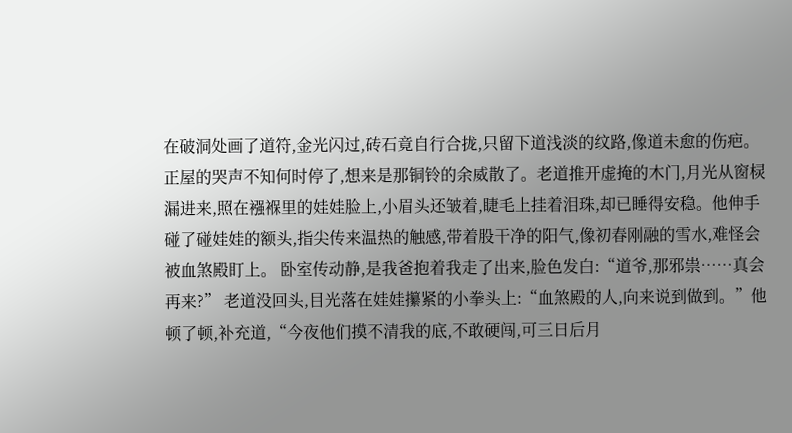在破洞处画了道符,金光闪过,砖石竟自行合拢,只留下道浅淡的纹路,像道未愈的伤疤。 正屋的哭声不知何时停了,想来是那铜铃的余威散了。老道推开虚掩的木门,月光从窗棂漏进来,照在襁褓里的娃娃脸上,小眉头还皱着,睫毛上挂着泪珠,却已睡得安稳。他伸手碰了碰娃娃的额头,指尖传来温热的触感,带着股干净的阳气,像初春刚融的雪水,难怪会被血煞殿盯上。 卧室传动静,是我爸抱着我走了出来,脸色发白:“道爷,那邪祟……真会再来?” 老道没回头,目光落在娃娃攥紧的小拳头上:“血煞殿的人,向来说到做到。”他顿了顿,补充道,“今夜他们摸不清我的底,不敢硬闯,可三日后月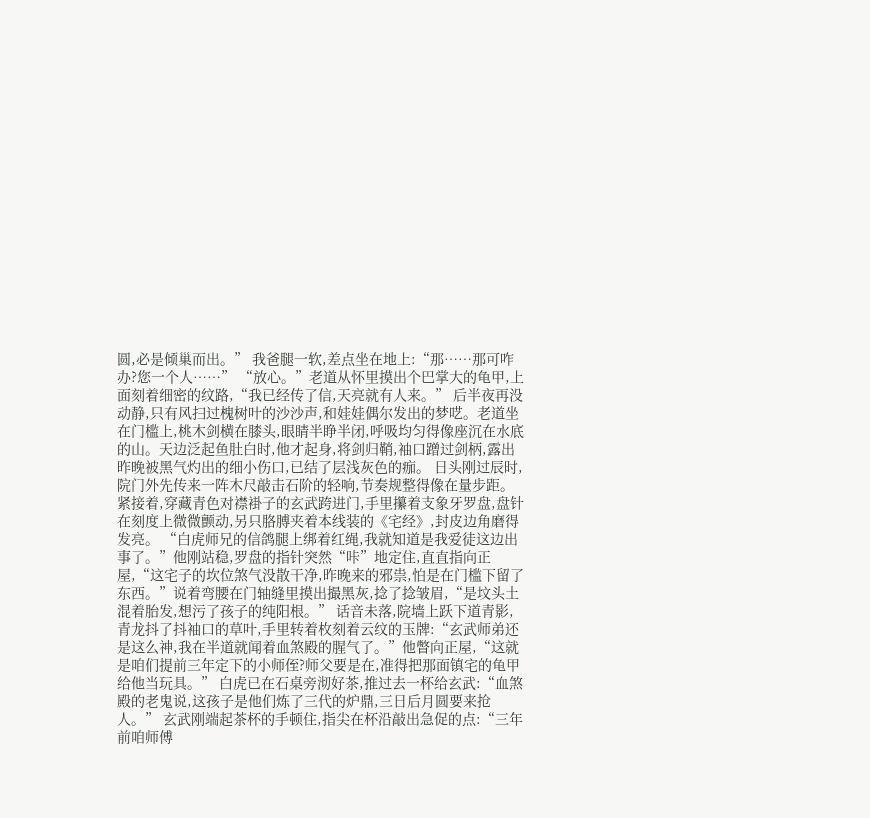圆,必是倾巢而出。” 我爸腿一软,差点坐在地上:“那……那可咋办?您一个人……” “放心。”老道从怀里摸出个巴掌大的龟甲,上面刻着细密的纹路,“我已经传了信,天亮就有人来。” 后半夜再没动静,只有风扫过槐树叶的沙沙声,和娃娃偶尔发出的梦呓。老道坐在门槛上,桃木剑横在膝头,眼睛半睁半闭,呼吸均匀得像座沉在水底的山。天边泛起鱼肚白时,他才起身,将剑归鞘,袖口蹭过剑柄,露出昨晚被黑气灼出的细小伤口,已结了层浅灰色的痂。 日头刚过辰时,院门外先传来一阵木尺敲击石阶的轻响,节奏规整得像在量步距。紧接着,穿藏青色对襟褂子的玄武跨进门,手里攥着支象牙罗盘,盘针在刻度上微微颤动,另只胳膊夹着本线装的《宅经》,封皮边角磨得发亮。 “白虎师兄的信鸽腿上绑着红绳,我就知道是我爱徒这边出事了。”他刚站稳,罗盘的指针突然“咔”地定住,直直指向正屋,“这宅子的坎位煞气没散干净,昨晚来的邪祟,怕是在门槛下留了东西。”说着弯腰在门轴缝里摸出撮黑灰,捻了捻皱眉,“是坟头土混着胎发,想污了孩子的纯阳根。” 话音未落,院墙上跃下道青影,青龙抖了抖袖口的草叶,手里转着枚刻着云纹的玉牌:“玄武师弟还是这么神,我在半道就闻着血煞殿的腥气了。”他瞥向正屋,“这就是咱们提前三年定下的小师侄?师父要是在,准得把那面镇宅的龟甲给他当玩具。” 白虎已在石桌旁沏好茶,推过去一杯给玄武:“血煞殿的老鬼说,这孩子是他们炼了三代的炉鼎,三日后月圆要来抢人。” 玄武刚端起茶杯的手顿住,指尖在杯沿敲出急促的点:“三年前咱师傅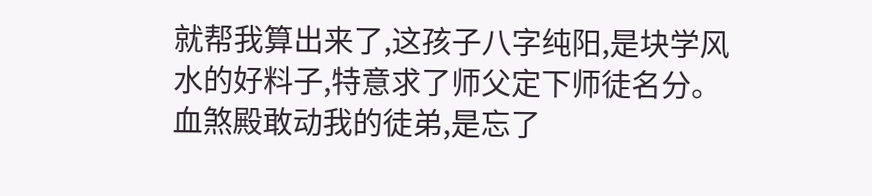就帮我算出来了,这孩子八字纯阳,是块学风水的好料子,特意求了师父定下师徒名分。血煞殿敢动我的徒弟,是忘了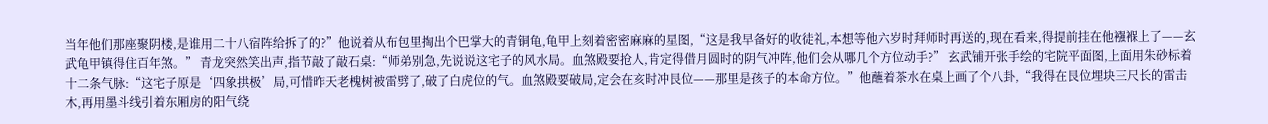当年他们那座聚阴楼,是谁用二十八宿阵给拆了的?”他说着从布包里掏出个巴掌大的青铜龟,龟甲上刻着密密麻麻的星图,“这是我早备好的收徒礼,本想等他六岁时拜师时再送的,现在看来,得提前挂在他襁褓上了——玄武龟甲镇得住百年煞。” 青龙突然笑出声,指节敲了敲石桌:“师弟别急,先说说这宅子的风水局。血煞殿要抢人,肯定得借月圆时的阴气冲阵,他们会从哪几个方位动手?” 玄武铺开张手绘的宅院平面图,上面用朱砂标着十二条气脉:“这宅子原是‘四象拱极’局,可惜昨天老槐树被雷劈了,破了白虎位的气。血煞殿要破局,定会在亥时冲艮位——那里是孩子的本命方位。”他蘸着茶水在桌上画了个八卦,“我得在艮位埋块三尺长的雷击木,再用墨斗线引着东厢房的阳气绕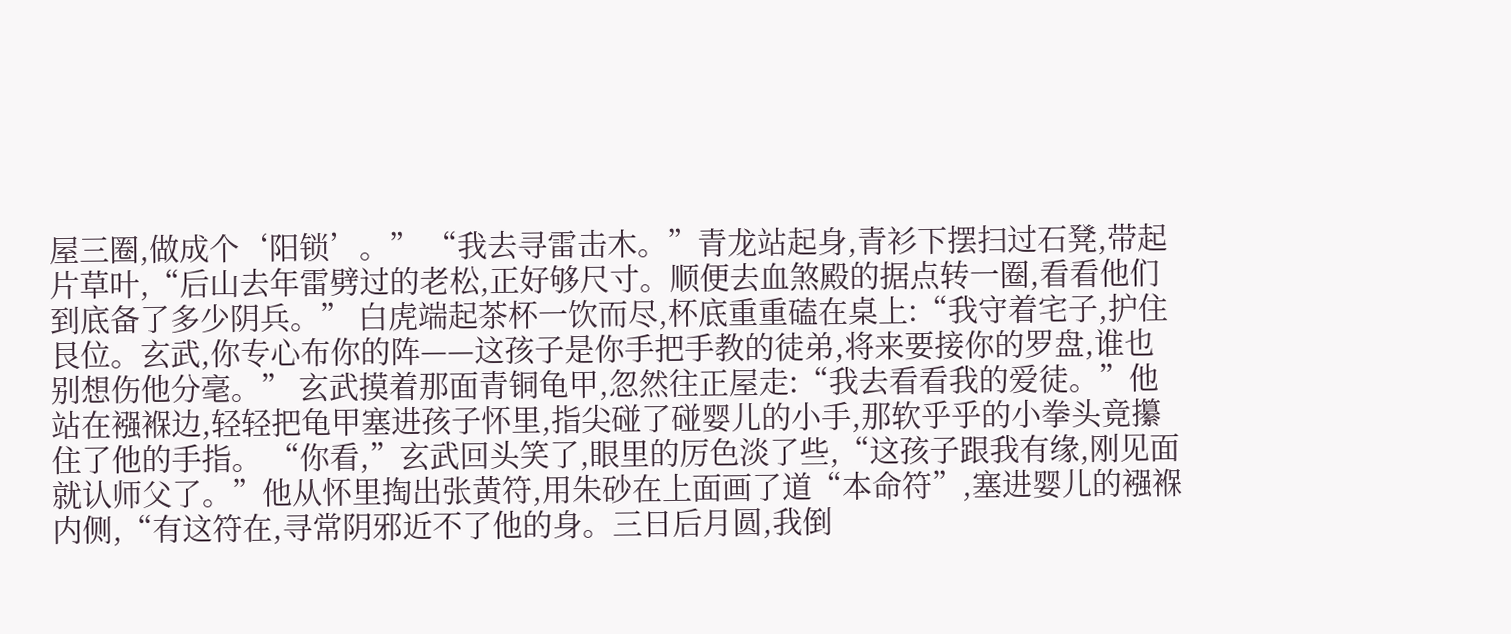屋三圈,做成个‘阳锁’。” “我去寻雷击木。”青龙站起身,青衫下摆扫过石凳,带起片草叶,“后山去年雷劈过的老松,正好够尺寸。顺便去血煞殿的据点转一圈,看看他们到底备了多少阴兵。” 白虎端起茶杯一饮而尽,杯底重重磕在桌上:“我守着宅子,护住艮位。玄武,你专心布你的阵——这孩子是你手把手教的徒弟,将来要接你的罗盘,谁也别想伤他分毫。” 玄武摸着那面青铜龟甲,忽然往正屋走:“我去看看我的爱徒。”他站在襁褓边,轻轻把龟甲塞进孩子怀里,指尖碰了碰婴儿的小手,那软乎乎的小拳头竟攥住了他的手指。 “你看,”玄武回头笑了,眼里的厉色淡了些,“这孩子跟我有缘,刚见面就认师父了。”他从怀里掏出张黄符,用朱砂在上面画了道“本命符”,塞进婴儿的襁褓内侧,“有这符在,寻常阴邪近不了他的身。三日后月圆,我倒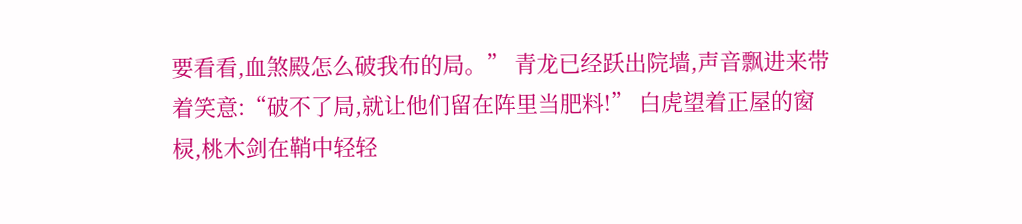要看看,血煞殿怎么破我布的局。” 青龙已经跃出院墙,声音飘进来带着笑意:“破不了局,就让他们留在阵里当肥料!” 白虎望着正屋的窗棂,桃木剑在鞘中轻轻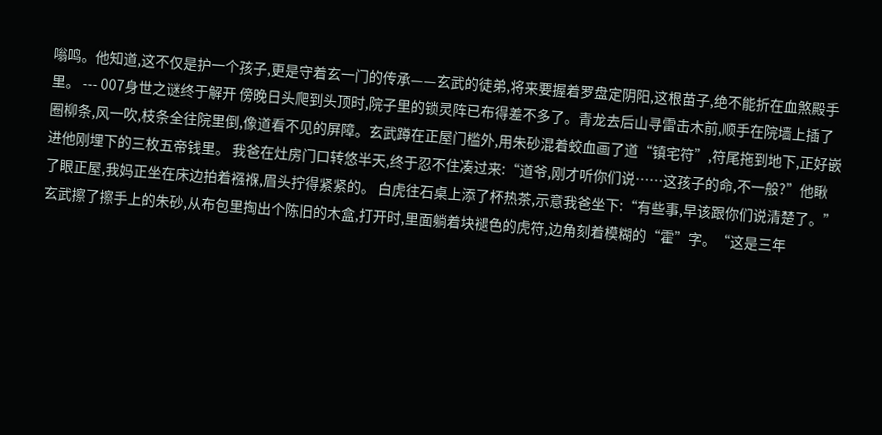嗡鸣。他知道,这不仅是护一个孩子,更是守着玄一门的传承——玄武的徒弟,将来要握着罗盘定阴阳,这根苗子,绝不能折在血煞殿手里。 --- 007身世之谜终于解开 傍晚日头爬到头顶时,院子里的锁灵阵已布得差不多了。青龙去后山寻雷击木前,顺手在院墙上插了圈柳条,风一吹,枝条全往院里倒,像道看不见的屏障。玄武蹲在正屋门槛外,用朱砂混着蛟血画了道“镇宅符”,符尾拖到地下,正好嵌进他刚埋下的三枚五帝钱里。 我爸在灶房门口转悠半天,终于忍不住凑过来:“道爷,刚才听你们说……这孩子的命,不一般?”他瞅了眼正屋,我妈正坐在床边拍着襁褓,眉头拧得紧紧的。 白虎往石桌上添了杯热茶,示意我爸坐下:“有些事,早该跟你们说清楚了。” 玄武擦了擦手上的朱砂,从布包里掏出个陈旧的木盒,打开时,里面躺着块褪色的虎符,边角刻着模糊的“霍”字。“这是三年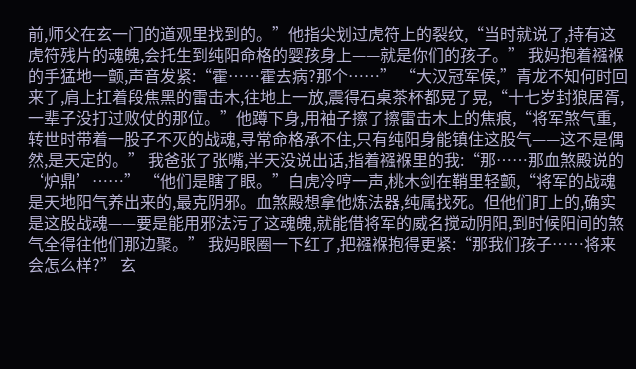前,师父在玄一门的道观里找到的。”他指尖划过虎符上的裂纹,“当时就说了,持有这虎符残片的魂魄,会托生到纯阳命格的婴孩身上——就是你们的孩子。” 我妈抱着襁褓的手猛地一颤,声音发紧:“霍……霍去病?那个……” “大汉冠军侯,”青龙不知何时回来了,肩上扛着段焦黑的雷击木,往地上一放,震得石桌茶杯都晃了晃,“十七岁封狼居胥,一辈子没打过败仗的那位。”他蹲下身,用袖子擦了擦雷击木上的焦痕,“将军煞气重,转世时带着一股子不灭的战魂,寻常命格承不住,只有纯阳身能镇住这股气——这不是偶然,是天定的。” 我爸张了张嘴,半天没说出话,指着襁褓里的我:“那……那血煞殿说的‘炉鼎’……” “他们是瞎了眼。”白虎冷哼一声,桃木剑在鞘里轻颤,“将军的战魂是天地阳气养出来的,最克阴邪。血煞殿想拿他炼法器,纯属找死。但他们盯上的,确实是这股战魂——要是能用邪法污了这魂魄,就能借将军的威名搅动阴阳,到时候阳间的煞气全得往他们那边聚。” 我妈眼圈一下红了,把襁褓抱得更紧:“那我们孩子……将来会怎么样?” 玄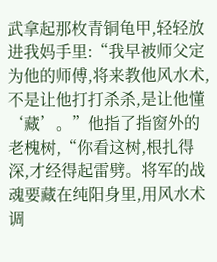武拿起那枚青铜龟甲,轻轻放进我妈手里:“我早被师父定为他的师傅,将来教他风水术,不是让他打打杀杀,是让他懂‘藏’。”他指了指窗外的老槐树,“你看这树,根扎得深,才经得起雷劈。将军的战魂要藏在纯阳身里,用风水术调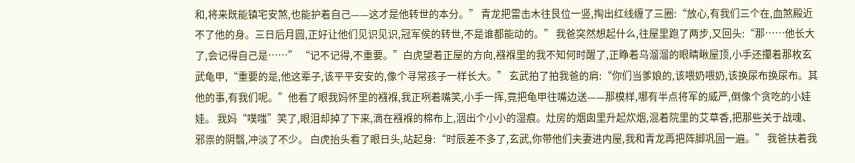和,将来既能镇宅安煞,也能护着自己——这才是他转世的本分。” 青龙把雷击木往艮位一竖,掏出红线缠了三圈:“放心,有我们三个在,血煞殿近不了他的身。三日后月圆,正好让他们见识见识,冠军侯的转世,不是谁都能动的。” 我爸突然想起什么,往屋里跑了两步,又回头:“那……他长大了,会记得自己是……” “记不记得,不重要。”白虎望着正屋的方向,襁褓里的我不知何时醒了,正睁着乌溜溜的眼睛瞅屋顶,小手还攥着那枚玄武龟甲,“重要的是,他这辈子,该平平安安的,像个寻常孩子一样长大。” 玄武拍了拍我爸的肩:“你们当爹娘的,该喂奶喂奶,该换尿布换尿布。其他的事,有我们呢。”他看了眼我妈怀里的襁褓,我正咧着嘴笑,小手一挥,竟把龟甲往嘴边送——那模样,哪有半点将军的威严,倒像个贪吃的小娃娃。 我妈“噗嗤”笑了,眼泪却掉了下来,滴在襁褓的棉布上,洇出个小小的湿痕。灶房的烟囱里升起炊烟,混着院里的艾草香,把那些关于战魂、邪祟的阴翳,冲淡了不少。 白虎抬头看了眼日头,站起身:“时辰差不多了,玄武,你带他们夫妻进内屋,我和青龙再把阵脚巩固一遍。” 我爸扶着我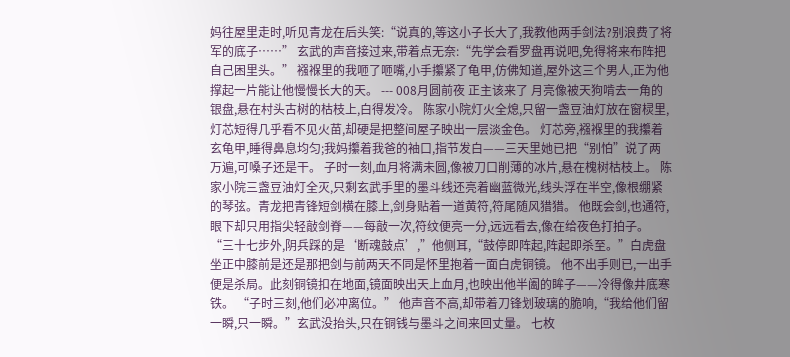妈往屋里走时,听见青龙在后头笑:“说真的,等这小子长大了,我教他两手剑法?别浪费了将军的底子……” 玄武的声音接过来,带着点无奈:“先学会看罗盘再说吧,免得将来布阵把自己困里头。” 襁褓里的我咂了咂嘴,小手攥紧了龟甲,仿佛知道,屋外这三个男人,正为他撑起一片能让他慢慢长大的天。 --- 008月圆前夜 正主该来了 月亮像被天狗啃去一角的银盘,悬在村头古树的枯枝上,白得发冷。 陈家小院灯火全熄,只留一盏豆油灯放在窗棂里,灯芯短得几乎看不见火苗,却硬是把整间屋子映出一层淡金色。 灯芯旁,襁褓里的我攥着玄龟甲,睡得鼻息均匀;我妈攥着我爸的袖口,指节发白——三天里她已把“别怕”说了两万遍,可嗓子还是干。 子时一刻,血月将满未圆,像被刀口削薄的冰片,悬在槐树枯枝上。 陈家小院三盏豆油灯全灭,只剩玄武手里的墨斗线还亮着幽蓝微光,线头浮在半空,像根绷紧的琴弦。青龙把青锋短剑横在膝上,剑身贴着一道黄符,符尾随风猎猎。 他既会剑,也通符,眼下却只用指尖轻敲剑脊——每敲一次,符纹便亮一分,远远看去,像在给夜色打拍子。 “三十七步外,阴兵踩的是‘断魂鼓点’,”他侧耳,“鼓停即阵起,阵起即杀至。”白虎盘坐正中膝前是还是那把剑与前两天不同是怀里抱着一面白虎铜镜。 他不出手则已,一出手便是杀局。此刻铜镜扣在地面,镜面映出天上血月,也映出他半阖的眸子——冷得像井底寒铁。 “子时三刻,他们必冲离位。” 他声音不高,却带着刀锋划玻璃的脆响,“我给他们留一瞬,只一瞬。”玄武没抬头,只在铜钱与墨斗之间来回丈量。 七枚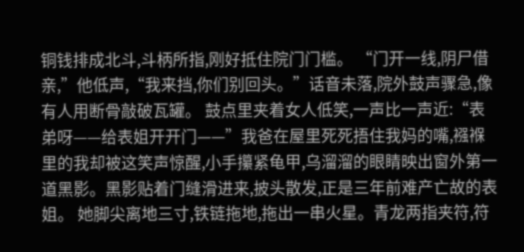铜钱排成北斗,斗柄所指,刚好抵住院门门槛。 “门开一线,阴尸借亲,”他低声,“我来挡,你们别回头。”话音未落,院外鼓声骤急,像有人用断骨敲破瓦罐。 鼓点里夹着女人低笑,一声比一声近:“表弟呀——给表姐开开门——”我爸在屋里死死捂住我妈的嘴,襁褓里的我却被这笑声惊醒,小手攥紧龟甲,乌溜溜的眼睛映出窗外第一道黑影。黑影贴着门缝滑进来,披头散发,正是三年前难产亡故的表姐。 她脚尖离地三寸,铁链拖地,拖出一串火星。青龙两指夹符,符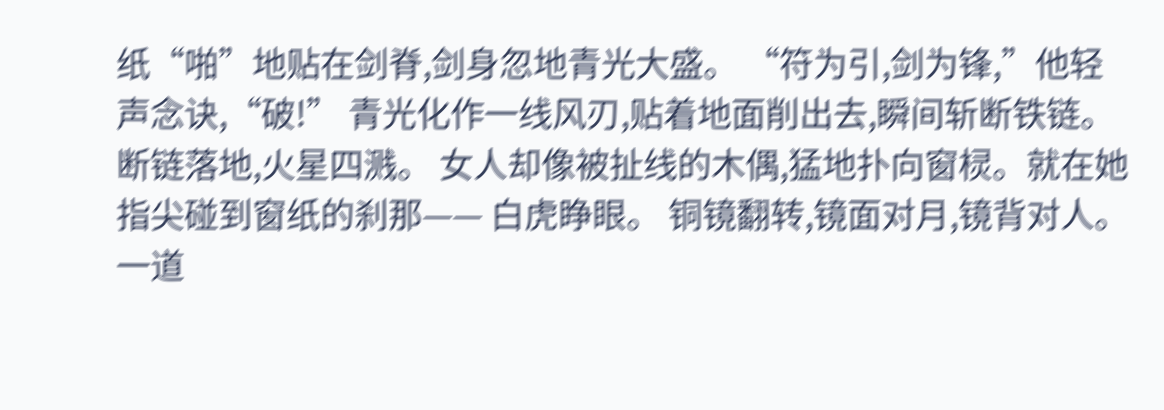纸“啪”地贴在剑脊,剑身忽地青光大盛。 “符为引,剑为锋,”他轻声念诀,“破!” 青光化作一线风刃,贴着地面削出去,瞬间斩断铁链。断链落地,火星四溅。 女人却像被扯线的木偶,猛地扑向窗棂。就在她指尖碰到窗纸的刹那—— 白虎睁眼。 铜镜翻转,镜面对月,镜背对人。 一道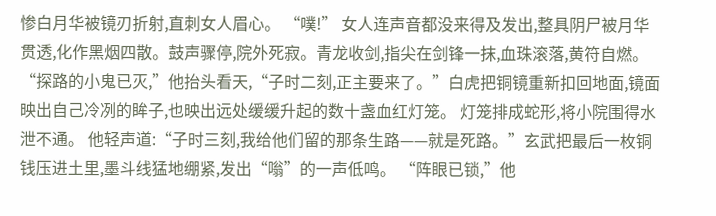惨白月华被镜刃折射,直刺女人眉心。 “噗!” 女人连声音都没来得及发出,整具阴尸被月华贯透,化作黑烟四散。鼓声骤停,院外死寂。青龙收剑,指尖在剑锋一抹,血珠滚落,黄符自燃。 “探路的小鬼已灭,”他抬头看天,“子时二刻,正主要来了。”白虎把铜镜重新扣回地面,镜面映出自己冷冽的眸子,也映出远处缓缓升起的数十盏血红灯笼。 灯笼排成蛇形,将小院围得水泄不通。 他轻声道:“子时三刻,我给他们留的那条生路——就是死路。”玄武把最后一枚铜钱压进土里,墨斗线猛地绷紧,发出“嗡”的一声低鸣。 “阵眼已锁,”他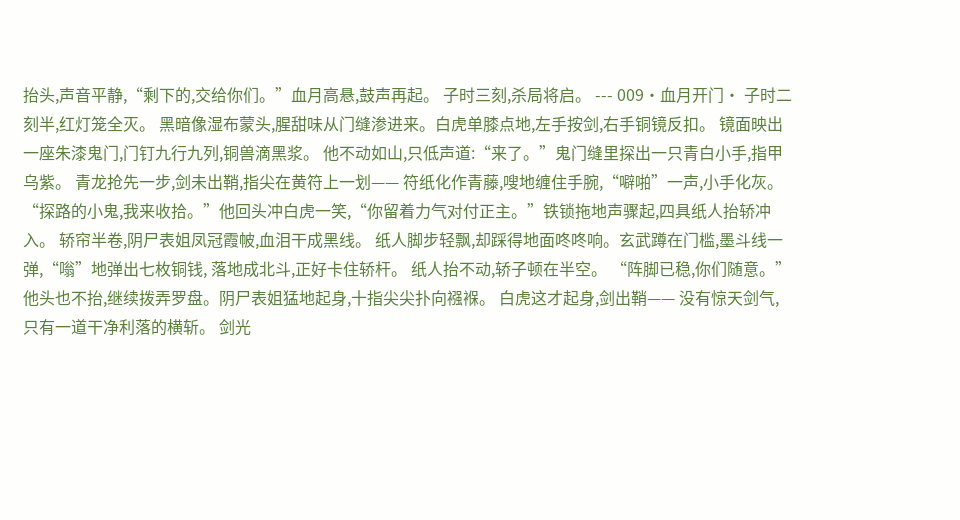抬头,声音平静,“剩下的,交给你们。”血月高悬,鼓声再起。 子时三刻,杀局将启。 --- 009·血月开门· 子时二刻半,红灯笼全灭。 黑暗像湿布蒙头,腥甜味从门缝渗进来。白虎单膝点地,左手按剑,右手铜镜反扣。 镜面映出一座朱漆鬼门,门钉九行九列,铜兽滴黑浆。 他不动如山,只低声道:“来了。”鬼门缝里探出一只青白小手,指甲乌紫。 青龙抢先一步,剑未出鞘,指尖在黄符上一划—— 符纸化作青藤,嗖地缠住手腕,“噼啪”一声,小手化灰。 “探路的小鬼,我来收拾。”他回头冲白虎一笑,“你留着力气对付正主。”铁锁拖地声骤起,四具纸人抬轿冲入。 轿帘半卷,阴尸表姐凤冠霞帔,血泪干成黑线。 纸人脚步轻飘,却踩得地面咚咚响。玄武蹲在门槛,墨斗线一弹,“嗡”地弹出七枚铜钱, 落地成北斗,正好卡住轿杆。 纸人抬不动,轿子顿在半空。 “阵脚已稳,你们随意。”他头也不抬,继续拨弄罗盘。阴尸表姐猛地起身,十指尖尖扑向襁褓。 白虎这才起身,剑出鞘—— 没有惊天剑气,只有一道干净利落的横斩。 剑光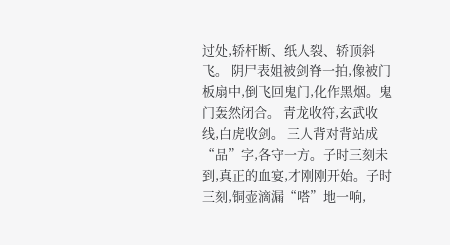过处,轿杆断、纸人裂、轿顶斜飞。 阴尸表姐被剑脊一拍,像被门板扇中,倒飞回鬼门,化作黑烟。鬼门轰然闭合。 青龙收符,玄武收线,白虎收剑。 三人背对背站成“品”字,各守一方。子时三刻未到,真正的血宴,才刚刚开始。子时三刻,铜壶滴漏“嗒”地一响,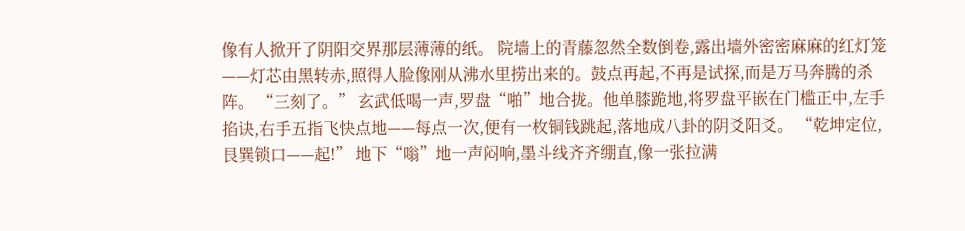像有人掀开了阴阳交界那层薄薄的纸。 院墙上的青藤忽然全数倒卷,露出墙外密密麻麻的红灯笼——灯芯由黑转赤,照得人脸像刚从沸水里捞出来的。鼓点再起,不再是试探,而是万马奔腾的杀阵。 “三刻了。” 玄武低喝一声,罗盘“啪”地合拢。他单膝跪地,将罗盘平嵌在门槛正中,左手掐诀,右手五指飞快点地——每点一次,便有一枚铜钱跳起,落地成八卦的阴爻阳爻。 “乾坤定位,艮巽锁口——起!” 地下“嗡”地一声闷响,墨斗线齐齐绷直,像一张拉满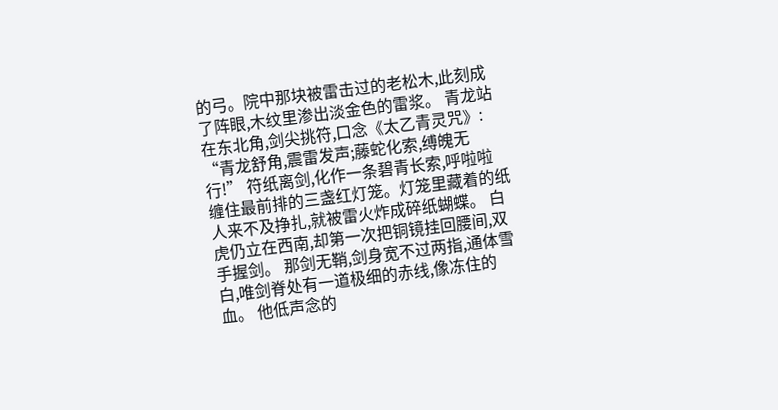的弓。院中那块被雷击过的老松木,此刻成了阵眼,木纹里渗出淡金色的雷浆。 青龙站在东北角,剑尖挑符,口念《太乙青灵咒》: “青龙舒角,震雷发声;藤蛇化索,缚魄无行!” 符纸离剑,化作一条碧青长索,呼啦啦缠住最前排的三盏红灯笼。灯笼里藏着的纸人来不及挣扎,就被雷火炸成碎纸蝴蝶。 白虎仍立在西南,却第一次把铜镜挂回腰间,双手握剑。 那剑无鞘,剑身宽不过两指,通体雪白,唯剑脊处有一道极细的赤线,像冻住的血。 他低声念的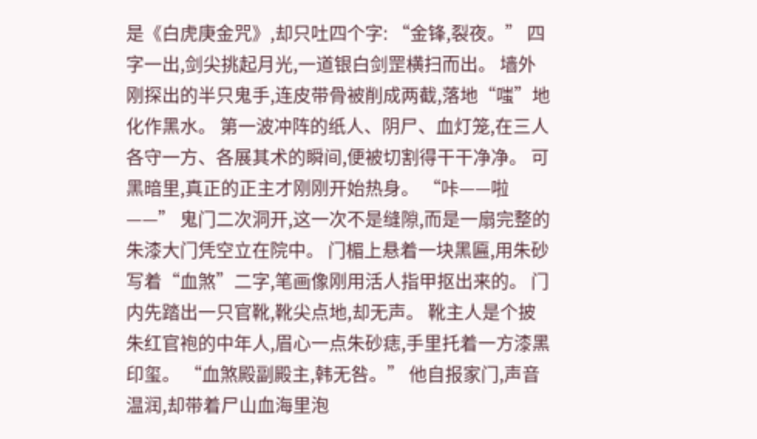是《白虎庚金咒》,却只吐四个字: “金锋,裂夜。” 四字一出,剑尖挑起月光,一道银白剑罡横扫而出。 墙外刚探出的半只鬼手,连皮带骨被削成两截,落地“嗤”地化作黑水。 第一波冲阵的纸人、阴尸、血灯笼,在三人各守一方、各展其术的瞬间,便被切割得干干净净。 可黑暗里,真正的正主才刚刚开始热身。 “咔——啦——” 鬼门二次洞开,这一次不是缝隙,而是一扇完整的朱漆大门凭空立在院中。 门楣上悬着一块黑匾,用朱砂写着“血煞”二字,笔画像刚用活人指甲抠出来的。 门内先踏出一只官靴,靴尖点地,却无声。 靴主人是个披朱红官袍的中年人,眉心一点朱砂痣,手里托着一方漆黑印玺。 “血煞殿副殿主,韩无咎。” 他自报家门,声音温润,却带着尸山血海里泡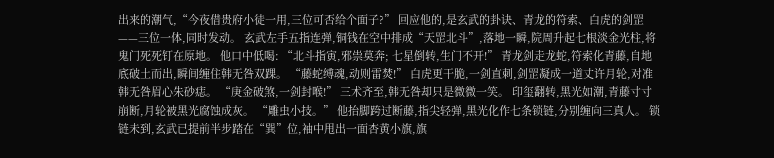出来的潮气,“今夜借贵府小徒一用,三位可否给个面子?” 回应他的,是玄武的卦诀、青龙的符索、白虎的剑罡——三位一体,同时发动。 玄武左手五指连弹,铜钱在空中排成“天罡北斗”,落地一瞬,院周升起七根淡金光柱,将鬼门死死钉在原地。 他口中低喝: “北斗指寅,邪祟莫奔; 七星倒转,生门不开!” 青龙剑走龙蛇,符索化青藤,自地底破土而出,瞬间缠住韩无咎双踝。 “藤蛇缚魂,动则雷焚!” 白虎更干脆,一剑直刺,剑罡凝成一道丈许月轮,对准韩无咎眉心朱砂痣。 “庚金破煞,一剑封喉!” 三术齐至,韩无咎却只是微微一笑。 印玺翻转,黑光如潮,青藤寸寸崩断,月轮被黑光腐蚀成灰。 “雕虫小技。” 他抬脚跨过断藤,指尖轻弹,黑光化作七条锁链,分别缠向三真人。 锁链未到,玄武已提前半步踏在“巽”位,袖中甩出一面杏黄小旗,旗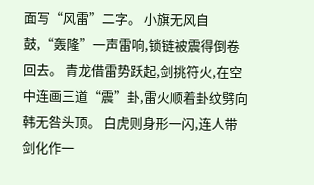面写“风雷”二字。 小旗无风自鼓,“轰隆”一声雷响,锁链被震得倒卷回去。 青龙借雷势跃起,剑挑符火,在空中连画三道“震”卦,雷火顺着卦纹劈向韩无咎头顶。 白虎则身形一闪,连人带剑化作一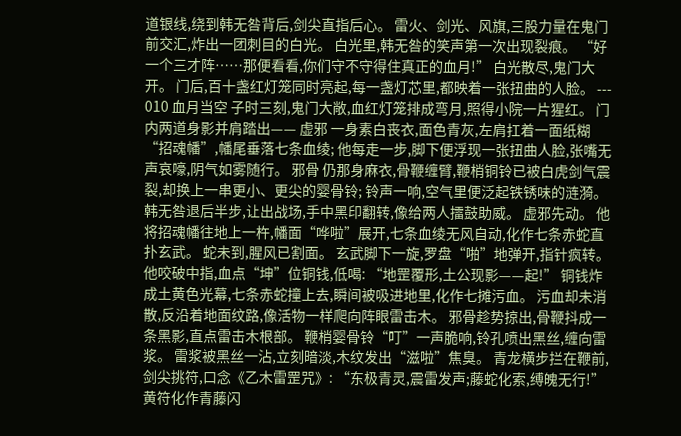道银线,绕到韩无咎背后,剑尖直指后心。 雷火、剑光、风旗,三股力量在鬼门前交汇,炸出一团刺目的白光。 白光里,韩无咎的笑声第一次出现裂痕。 “好一个三才阵……那便看看,你们守不守得住真正的血月!” 白光散尽,鬼门大开。 门后,百十盏红灯笼同时亮起,每一盏灯芯里,都映着一张扭曲的人脸。 --- 010 血月当空 子时三刻,鬼门大敞,血红灯笼排成弯月,照得小院一片猩红。 门内两道身影并肩踏出—— 虚邪 一身素白丧衣,面色青灰,左肩扛着一面纸糊“招魂幡”,幡尾垂落七条血绫; 他每走一步,脚下便浮现一张扭曲人脸,张嘴无声哀嚎,阴气如雾随行。 邪骨 仍那身麻衣,骨鞭缠臂,鞭梢铜铃已被白虎剑气震裂,却换上一串更小、更尖的婴骨铃; 铃声一响,空气里便泛起铁锈味的涟漪。 韩无咎退后半步,让出战场,手中黑印翻转,像给两人擂鼓助威。 虚邪先动。 他将招魂幡往地上一杵,幡面“哗啦”展开,七条血绫无风自动,化作七条赤蛇直扑玄武。 蛇未到,腥风已割面。 玄武脚下一旋,罗盘“啪”地弹开,指针疯转。 他咬破中指,血点“坤”位铜钱,低喝: “地罡覆形,土公现影——起!” 铜钱炸成土黄色光幕,七条赤蛇撞上去,瞬间被吸进地里,化作七摊污血。 污血却未消散,反沿着地面纹路,像活物一样爬向阵眼雷击木。 邪骨趁势掠出,骨鞭抖成一条黑影,直点雷击木根部。 鞭梢婴骨铃“叮”一声脆响,铃孔喷出黑丝,缠向雷浆。 雷浆被黑丝一沾,立刻暗淡,木纹发出“滋啦”焦臭。 青龙横步拦在鞭前,剑尖挑符,口念《乙木雷罡咒》: “东极青灵,震雷发声;藤蛇化索,缚魄无行!” 黄符化作青藤闪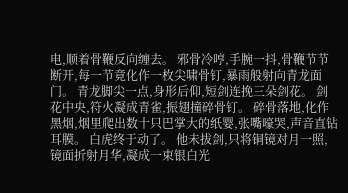电,顺着骨鞭反向缠去。 邪骨冷哼,手腕一抖,骨鞭节节断开,每一节竟化作一枚尖啸骨钉,暴雨般射向青龙面门。 青龙脚尖一点,身形后仰,短剑连挽三朵剑花。 剑花中央,符火凝成青雀,振翅撞碎骨钉。 碎骨落地,化作黑烟,烟里爬出数十只巴掌大的纸婴,张嘴嚎哭,声音直钻耳膜。 白虎终于动了。 他未拔剑,只将铜镜对月一照,镜面折射月华,凝成一束银白光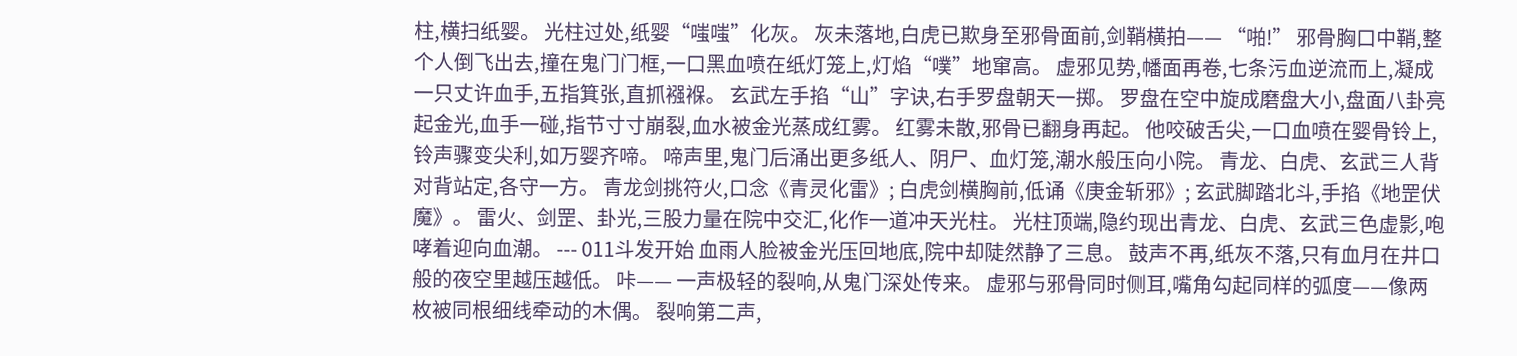柱,横扫纸婴。 光柱过处,纸婴“嗤嗤”化灰。 灰未落地,白虎已欺身至邪骨面前,剑鞘横拍—— “啪!” 邪骨胸口中鞘,整个人倒飞出去,撞在鬼门门框,一口黑血喷在纸灯笼上,灯焰“噗”地窜高。 虚邪见势,幡面再卷,七条污血逆流而上,凝成一只丈许血手,五指箕张,直抓襁褓。 玄武左手掐“山”字诀,右手罗盘朝天一掷。 罗盘在空中旋成磨盘大小,盘面八卦亮起金光,血手一碰,指节寸寸崩裂,血水被金光蒸成红雾。 红雾未散,邪骨已翻身再起。 他咬破舌尖,一口血喷在婴骨铃上,铃声骤变尖利,如万婴齐啼。 啼声里,鬼门后涌出更多纸人、阴尸、血灯笼,潮水般压向小院。 青龙、白虎、玄武三人背对背站定,各守一方。 青龙剑挑符火,口念《青灵化雷》; 白虎剑横胸前,低诵《庚金斩邪》; 玄武脚踏北斗,手掐《地罡伏魔》。 雷火、剑罡、卦光,三股力量在院中交汇,化作一道冲天光柱。 光柱顶端,隐约现出青龙、白虎、玄武三色虚影,咆哮着迎向血潮。 --- 011斗发开始 血雨人脸被金光压回地底,院中却陡然静了三息。 鼓声不再,纸灰不落,只有血月在井口般的夜空里越压越低。 咔—— 一声极轻的裂响,从鬼门深处传来。 虚邪与邪骨同时侧耳,嘴角勾起同样的弧度——像两枚被同根细线牵动的木偶。 裂响第二声,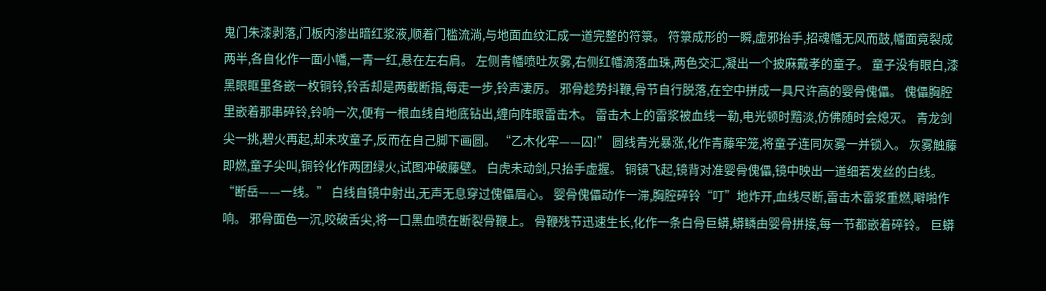鬼门朱漆剥落,门板内渗出暗红浆液,顺着门槛流淌,与地面血纹汇成一道完整的符箓。 符箓成形的一瞬,虚邪抬手,招魂幡无风而鼓,幡面竟裂成两半,各自化作一面小幡,一青一红,悬在左右肩。 左侧青幡喷吐灰雾,右侧红幡滴落血珠,两色交汇,凝出一个披麻戴孝的童子。 童子没有眼白,漆黑眼眶里各嵌一枚铜铃,铃舌却是两截断指,每走一步,铃声凄厉。 邪骨趁势抖鞭,骨节自行脱落,在空中拼成一具尺许高的婴骨傀儡。 傀儡胸腔里嵌着那串碎铃,铃响一次,便有一根血线自地底钻出,缠向阵眼雷击木。 雷击木上的雷浆被血线一勒,电光顿时黯淡,仿佛随时会熄灭。 青龙剑尖一挑,碧火再起,却未攻童子,反而在自己脚下画圆。 “乙木化牢——囚!” 圆线青光暴涨,化作青藤牢笼,将童子连同灰雾一并锁入。 灰雾触藤即燃,童子尖叫,铜铃化作两团绿火,试图冲破藤壁。 白虎未动剑,只抬手虚握。 铜镜飞起,镜背对准婴骨傀儡,镜中映出一道细若发丝的白线。 “断岳——一线。” 白线自镜中射出,无声无息穿过傀儡眉心。 婴骨傀儡动作一滞,胸腔碎铃“叮”地炸开,血线尽断,雷击木雷浆重燃,噼啪作响。 邪骨面色一沉,咬破舌尖,将一口黑血喷在断裂骨鞭上。 骨鞭残节迅速生长,化作一条白骨巨蟒,蟒鳞由婴骨拼接,每一节都嵌着碎铃。 巨蟒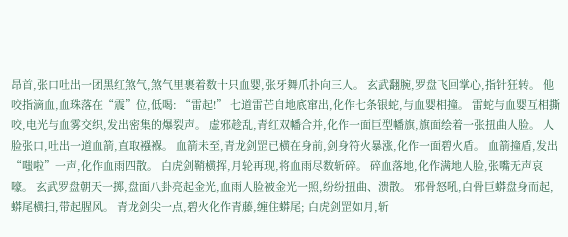昂首,张口吐出一团黑红煞气,煞气里裹着数十只血婴,张牙舞爪扑向三人。 玄武翻腕,罗盘飞回掌心,指针狂转。 他咬指滴血,血珠落在“震”位,低喝: “雷起!” 七道雷芒自地底窜出,化作七条银蛇,与血婴相撞。 雷蛇与血婴互相撕咬,电光与血雾交织,发出密集的爆裂声。 虚邪趁乱,青红双幡合并,化作一面巨型幡旗,旗面绘着一张扭曲人脸。 人脸张口,吐出一道血箭,直取襁褓。 血箭未至,青龙剑罡已横在身前,剑身符火暴涨,化作一面碧火盾。 血箭撞盾,发出“嗤啦”一声,化作血雨四散。 白虎剑鞘横挥,月轮再现,将血雨尽数斩碎。 碎血落地,化作满地人脸,张嘴无声哀嚎。 玄武罗盘朝天一掷,盘面八卦亮起金光,血雨人脸被金光一照,纷纷扭曲、溃散。 邪骨怒吼,白骨巨蟒盘身而起,蟒尾横扫,带起腥风。 青龙剑尖一点,碧火化作青藤,缠住蟒尾; 白虎剑罡如月,斩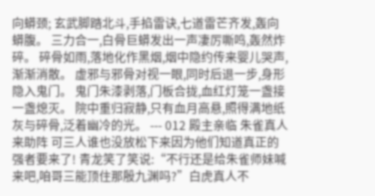向蟒颈; 玄武脚踏北斗,手掐雷诀,七道雷芒齐发,轰向蟒腹。 三力合一,白骨巨蟒发出一声凄厉嘶鸣,轰然炸碎。 碎骨如雨,落地化作黑烟,烟中隐约传来婴儿哭声,渐渐消散。 虚邪与邪骨对视一眼,同时后退一步,身形隐入鬼门。 鬼门朱漆剥落,门板合拢,血红灯笼一盏接一盏熄灭。 院中重归寂静,只有血月高悬,照得满地纸灰与碎骨,泛着幽冷的光。 --- 012 殿主亲临 朱雀真人来助阵 可三人谁也没放松下来因为他们知道真正的强者要来了! 青龙笑了笑说:“不行还是给朱雀师妹喊来吧,咱哥三能顶住那殷九渊吗?”白虎真人不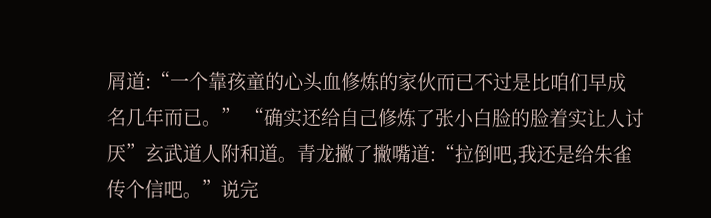屑道:“一个靠孩童的心头血修炼的家伙而已不过是比咱们早成名几年而已。” “确实还给自己修炼了张小白脸的脸着实让人讨厌”玄武道人附和道。青龙撇了撇嘴道:“拉倒吧,我还是给朱雀传个信吧。”说完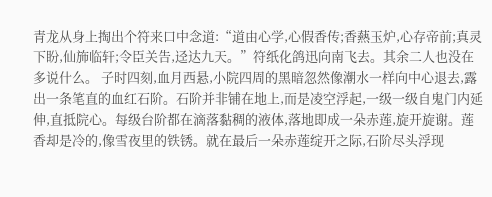青龙从身上掏出个符来口中念道:“道由心学,心假香传;香爇玉炉,心存帝前;真灵下盼,仙斾临轩;令臣关告,迳达九天。”符纸化鸽迅向南飞去。其余二人也没在多说什么。 子时四刻,血月西悬,小院四周的黑暗忽然像潮水一样向中心退去,露出一条笔直的血红石阶。石阶并非铺在地上,而是凌空浮起,一级一级自鬼门内延伸,直抵院心。每级台阶都在滴落黏稠的液体,落地即成一朵赤莲,旋开旋谢。莲香却是冷的,像雪夜里的铁锈。就在最后一朵赤莲绽开之际,石阶尽头浮现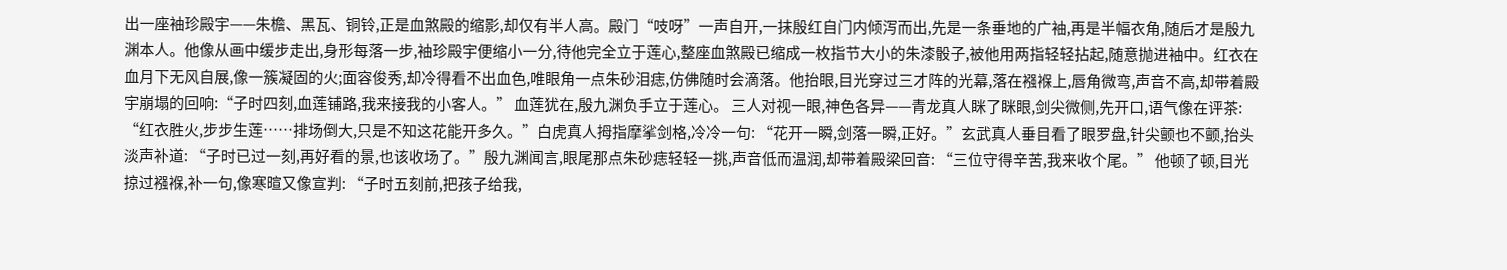出一座袖珍殿宇——朱檐、黑瓦、铜铃,正是血煞殿的缩影,却仅有半人高。殿门“吱呀”一声自开,一抹殷红自门内倾泻而出,先是一条垂地的广袖,再是半幅衣角,随后才是殷九渊本人。他像从画中缓步走出,身形每落一步,袖珍殿宇便缩小一分,待他完全立于莲心,整座血煞殿已缩成一枚指节大小的朱漆骰子,被他用两指轻轻拈起,随意抛进袖中。红衣在血月下无风自展,像一簇凝固的火;面容俊秀,却冷得看不出血色,唯眼角一点朱砂泪痣,仿佛随时会滴落。他抬眼,目光穿过三才阵的光幕,落在襁褓上,唇角微弯,声音不高,却带着殿宇崩塌的回响:“子时四刻,血莲铺路,我来接我的小客人。” 血莲犹在,殷九渊负手立于莲心。 三人对视一眼,神色各异——青龙真人眯了眯眼,剑尖微侧,先开口,语气像在评茶: “红衣胜火,步步生莲……排场倒大,只是不知这花能开多久。”白虎真人拇指摩挲剑格,冷冷一句: “花开一瞬,剑落一瞬,正好。”玄武真人垂目看了眼罗盘,针尖颤也不颤,抬头淡声补道: “子时已过一刻,再好看的景,也该收场了。”殷九渊闻言,眼尾那点朱砂痣轻轻一挑,声音低而温润,却带着殿梁回音: “三位守得辛苦,我来收个尾。” 他顿了顿,目光掠过襁褓,补一句,像寒暄又像宣判: “子时五刻前,把孩子给我,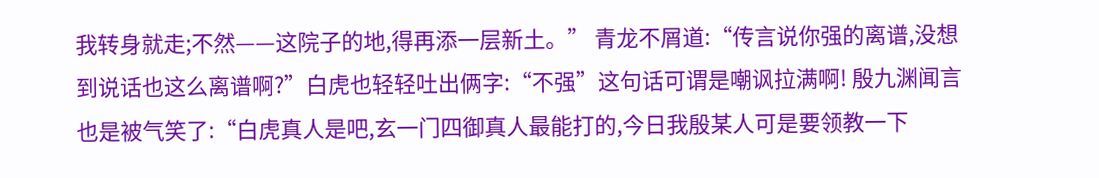我转身就走;不然——这院子的地,得再添一层新土。” 青龙不屑道:“传言说你强的离谱,没想到说话也这么离谱啊?”白虎也轻轻吐出俩字:“不强”这句话可谓是嘲讽拉满啊! 殷九渊闻言也是被气笑了:“白虎真人是吧,玄一门四御真人最能打的,今日我殷某人可是要领教一下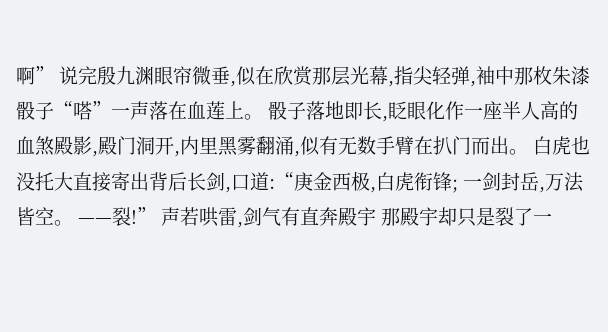啊” 说完殷九渊眼帘微垂,似在欣赏那层光幕,指尖轻弹,袖中那枚朱漆骰子“嗒”一声落在血莲上。 骰子落地即长,眨眼化作一座半人高的血煞殿影,殿门洞开,内里黑雾翻涌,似有无数手臂在扒门而出。 白虎也没托大直接寄出背后长剑,口道:“庚金西极,白虎衔锋; 一剑封岳,万法皆空。 ——裂!” 声若哄雷,剑气有直奔殿宇 那殿宇却只是裂了一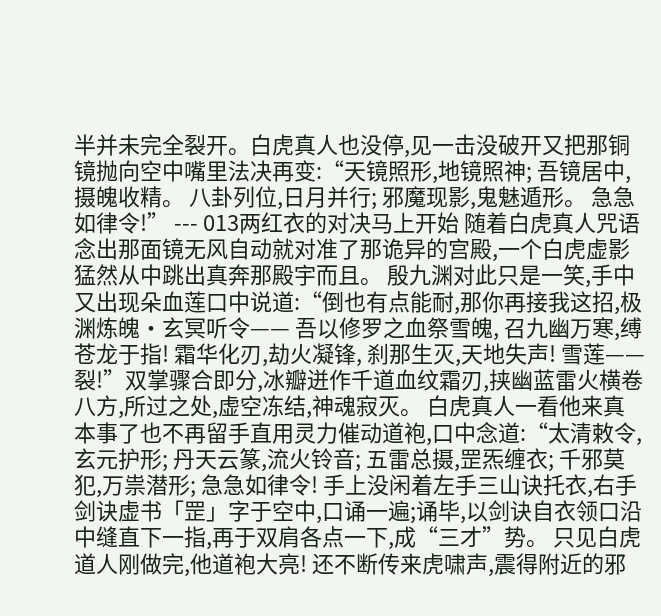半并未完全裂开。白虎真人也没停,见一击没破开又把那铜镜抛向空中嘴里法决再变:“天镜照形,地镜照神; 吾镜居中,摄魄收精。 八卦列位,日月并行; 邪魔现影,鬼魅遁形。 急急如律令!” --- 013两红衣的对决马上开始 随着白虎真人咒语念出那面镜无风自动就对准了那诡异的宫殿,一个白虎虚影猛然从中跳出真奔那殿宇而且。 殷九渊对此只是一笑,手中又出现朵血莲口中说道:“倒也有点能耐,那你再接我这招,极渊炼魄·玄冥听令—— 吾以修罗之血祭雪魄, 召九幽万寒,缚苍龙于指! 霜华化刃,劫火凝锋, 刹那生灭,天地失声! 雪莲——裂!”双掌骤合即分,冰瓣迸作千道血纹霜刃,挟幽蓝雷火横卷八方,所过之处,虚空冻结,神魂寂灭。 白虎真人一看他来真本事了也不再留手直用灵力催动道袍,口中念道:“太清敕令,玄元护形; 丹天云篆,流火铃音; 五雷总摄,罡炁缠衣; 千邪莫犯,万祟潜形; 急急如律令! 手上没闲着左手三山诀托衣,右手剑诀虚书「罡」字于空中,口诵一遍;诵毕,以剑诀自衣领口沿中缝直下一指,再于双肩各点一下,成“三才”势。 只见白虎道人刚做完,他道袍大亮! 还不断传来虎啸声,震得附近的邪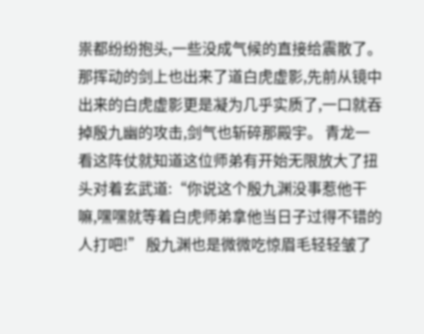祟都纷纷抱头,一些没成气候的直接给震散了。 那挥动的剑上也出来了道白虎虚影,先前从镜中出来的白虎虚影更是凝为几乎实质了,一口就吞掉殷九幽的攻击,剑气也斩碎那殿宇。 青龙一看这阵仗就知道这位师弟有开始无限放大了扭头对着玄武道:“你说这个殷九渊没事惹他干嘛,嘿嘿就等着白虎师弟拿他当日子过得不错的人打吧!” 殷九渊也是微微吃惊眉毛轻轻皱了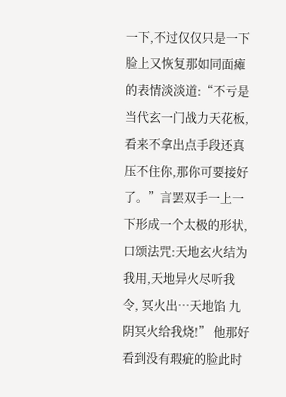一下,不过仅仅只是一下脸上又恢复那如同面瘫的表情淡淡道:“不亏是当代玄一门战力天花板,看来不拿出点手段还真压不住你,那你可要接好了。”言罢双手一上一下形成一个太极的形状,口颂法咒:天地玄火结为我用,天地异火尽听我令, 冥火出…天地馅 九阴冥火给我烧!” 他那好看到没有瑕疵的脸此时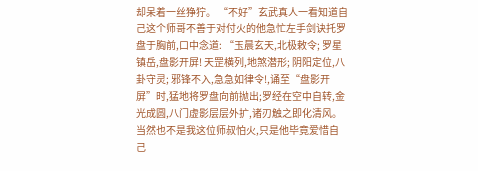却呆着一丝狰狞。 “不好”玄武真人一看知道自己这个师哥不善于对付火的他急忙左手剑诀托罗盘于胸前,口中念道: “玉晨玄天,北极敕令; 罗星镇岳,盘影开屏! 天罡横列,地煞潜形; 阴阳定位,八卦守灵; 邪锋不入,急急如律令!,诵至“盘影开屏”时,猛地将罗盘向前抛出;罗经在空中自转,金光成圆,八门虚影层层外扩,诸刃触之即化清风。 当然也不是我这位师叔怕火,只是他毕竟爱惜自己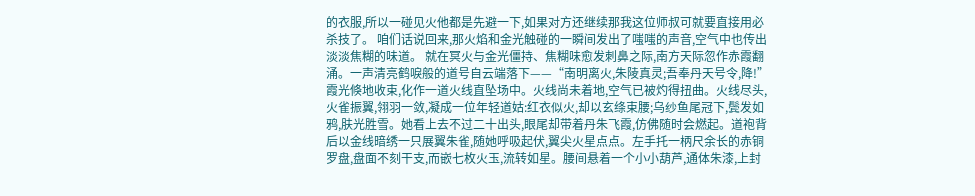的衣服,所以一碰见火他都是先避一下,如果对方还继续那我这位师叔可就要直接用必杀技了。 咱们话说回来,那火焰和金光触碰的一瞬间发出了嗤嗤的声音,空气中也传出淡淡焦糊的味道。 就在冥火与金光僵持、焦糊味愈发刺鼻之际,南方天际忽作赤霞翻涌。一声清亮鹤唳般的道号自云端落下——“南明离火,朱陵真灵;吾奉丹天号令,降!”霞光倏地收束,化作一道火线直坠场中。火线尚未着地,空气已被灼得扭曲。火线尽头,火雀振翼,翎羽一敛,凝成一位年轻道姑:红衣似火,却以玄绦束腰;乌纱鱼尾冠下,鬓发如鸦,肤光胜雪。她看上去不过二十出头,眼尾却带着丹朱飞霞,仿佛随时会燃起。道袍背后以金线暗绣一只展翼朱雀,随她呼吸起伏,翼尖火星点点。左手托一柄尺余长的赤铜罗盘,盘面不刻干支,而嵌七枚火玉,流转如星。腰间悬着一个小小葫芦,通体朱漆,上封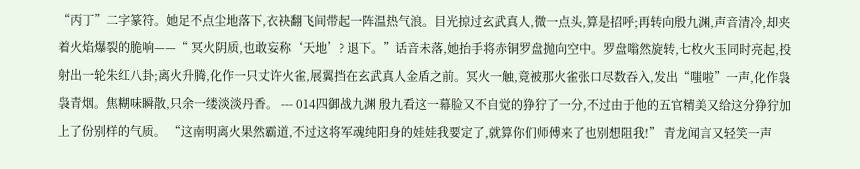“丙丁”二字篆符。她足不点尘地落下,衣袂翻飞间带起一阵温热气浪。目光掠过玄武真人,微一点头,算是招呼;再转向殷九渊,声音清冷,却夹着火焰爆裂的脆响——“ 冥火阴质,也敢妄称‘天地’? 退下。”话音未落,她抬手将赤铜罗盘抛向空中。罗盘嗡然旋转,七枚火玉同时亮起,投射出一轮朱红八卦;离火升腾,化作一只丈许火雀,展翼挡在玄武真人金盾之前。冥火一触,竟被那火雀张口尽数吞入,发出“嗤啦”一声,化作袅袅青烟。焦糊味瞬散,只余一缕淡淡丹香。 --- 014四御战九渊 殷九看这一幕脸又不自觉的狰狞了一分,不过由于他的五官精美又给这分狰狞加上了份别样的气质。 “这南明离火果然霸道,不过这将军魂纯阳身的娃娃我要定了,就算你们师傅来了也别想阻我!” 青龙闻言又轻笑一声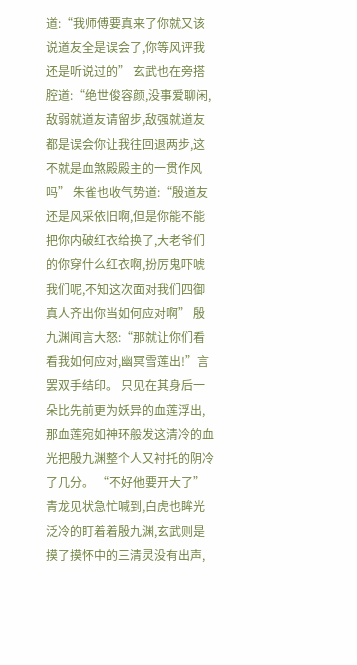道:“我师傅要真来了你就又该说道友全是误会了,你等风评我还是听说过的” 玄武也在旁搭腔道:“绝世俊容颜,没事爱聊闲,敌弱就道友请留步,敌强就道友都是误会你让我往回退两步,这不就是血煞殿殿主的一贯作风吗” 朱雀也收气势道:“殷道友还是风采依旧啊,但是你能不能把你内破红衣给换了,大老爷们的你穿什么红衣啊,扮厉鬼吓唬我们呢,不知这次面对我们四御真人齐出你当如何应对啊” 殷九渊闻言大怒:“那就让你们看看我如何应对,幽冥雪莲出!”言罢双手结印。 只见在其身后一朵比先前更为妖异的血莲浮出,那血莲宛如神环般发这清冷的血光把殷九渊整个人又衬托的阴冷了几分。 “不好他要开大了”青龙见状急忙喊到,白虎也眸光泛冷的盯着着殷九渊,玄武则是摸了摸怀中的三清灵没有出声,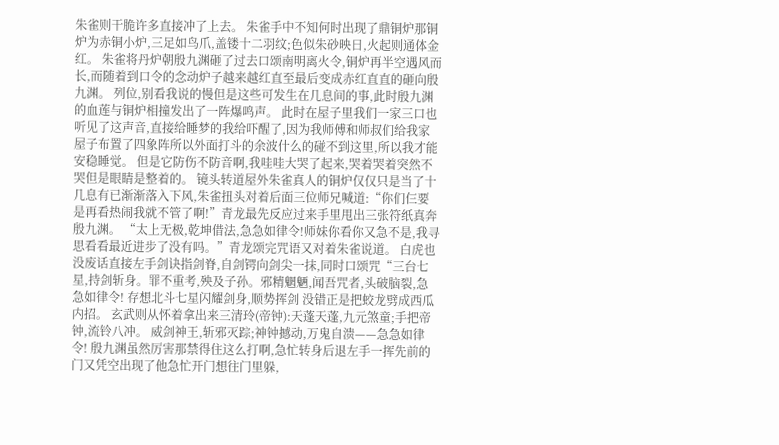朱雀则干脆许多直接冲了上去。 朱雀手中不知何时出现了鼎铜炉那铜炉为赤铜小炉,三足如鸟爪,盖镂十二羽纹;色似朱砂映日,火起则通体金红。 朱雀将丹炉朝殷九渊砸了过去口颂南明离火令,铜炉再半空遇风而长,而随着到口令的念动炉子越来越红直至最后变成赤红直直的砸向殷九渊。 列位,别看我说的慢但是这些可发生在几息间的事,此时殷九渊的血莲与铜炉相撞发出了一阵爆鸣声。 此时在屋子里我们一家三口也听见了这声音,直接给睡梦的我给吓醒了,因为我师傅和师叔们给我家屋子布置了四象阵所以外面打斗的余波什么的碰不到这里,所以我才能安稳睡觉。 但是它防伤不防音啊,我哇哇大哭了起来,哭着哭着突然不哭但是眼睛是整着的。 镜头转道屋外朱雀真人的铜炉仅仅只是当了十几息有已渐渐落入下风,朱雀扭头对着后面三位师兄喊道:“你们仨要是再看热闹我就不管了啊!”青龙最先反应过来手里甩出三张符纸真奔殷九渊。 “太上无极,乾坤借法,急急如律令!师妹你看你又急不是,我寻思看看最近进步了没有吗。”青龙颂完咒语又对着朱雀说道。 白虎也没废话直接左手剑诀指剑脊,自剑锷向剑尖一抹,同时口颂咒“三台七星,持剑斩身。罪不重考,殃及子孙。邪精魍魉,闻吾咒者,头破脑裂,急急如律令! 存想北斗七星闪耀剑身,顺势挥剑 没错正是把蛟龙劈成西瓜内招。 玄武则从怀着拿出来三清玲(帝钟):天蓬天蓬,九元煞童;手把帝钟,流铃八冲。 威剑神王,斩邪灭踪;神钟撼动,万鬼自溃——急急如律令! 殷九渊虽然厉害那禁得住这么打啊,急忙转身后退左手一挥先前的门又凭空出现了他急忙开门想往门里躲,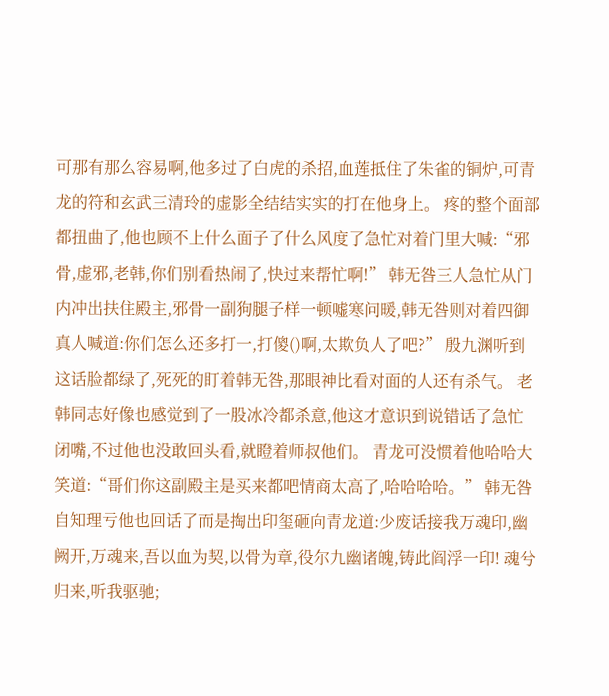可那有那么容易啊,他多过了白虎的杀招,血莲抵住了朱雀的铜炉,可青龙的符和玄武三清玲的虚影全结结实实的打在他身上。 疼的整个面部都扭曲了,他也顾不上什么面子了什么风度了急忙对着门里大喊:“邪骨,虚邪,老韩,你们别看热闹了,快过来帮忙啊!” 韩无咎三人急忙从门内冲出扶住殿主,邪骨一副狗腿子样一顿嘘寒问暖,韩无咎则对着四御真人喊道:你们怎么还多打一,打傻()啊,太欺负人了吧?” 殷九渊听到这话脸都绿了,死死的盯着韩无咎,那眼神比看对面的人还有杀气。 老韩同志好像也感觉到了一股冰冷都杀意,他这才意识到说错话了急忙闭嘴,不过他也没敢回头看,就瞪着师叔他们。 青龙可没惯着他哈哈大笑道:“哥们你这副殿主是买来都吧情商太高了,哈哈哈哈。” 韩无咎自知理亏他也回话了而是掏出印玺砸向青龙道:少废话接我万魂印,幽阙开,万魂来,吾以血为契,以骨为章,役尔九幽诸魄,铸此阎浮一印! 魂兮归来,听我驱驰;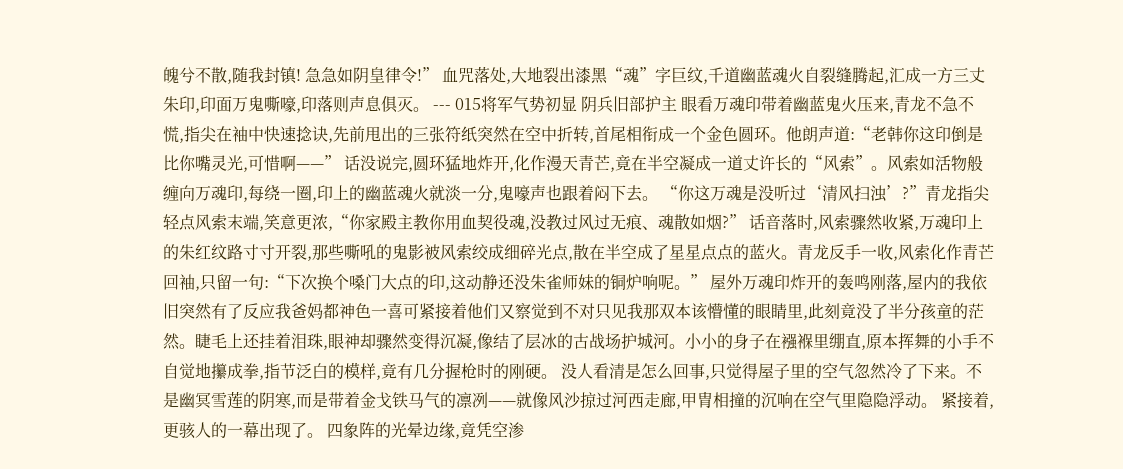魄兮不散,随我封镇! 急急如阴皇律令!” 血咒落处,大地裂出漆黑“魂”字巨纹,千道幽蓝魂火自裂缝腾起,汇成一方三丈朱印,印面万鬼嘶嚎,印落则声息俱灭。 --- 015将军气势初显 阴兵旧部护主 眼看万魂印带着幽蓝鬼火压来,青龙不急不慌,指尖在袖中快速捻诀,先前甩出的三张符纸突然在空中折转,首尾相衔成一个金色圆环。他朗声道:“老韩你这印倒是比你嘴灵光,可惜啊——” 话没说完,圆环猛地炸开,化作漫天青芒,竟在半空凝成一道丈许长的“风索”。风索如活物般缠向万魂印,每绕一圈,印上的幽蓝魂火就淡一分,鬼嚎声也跟着闷下去。 “你这万魂是没听过‘清风扫浊’?”青龙指尖轻点风索末端,笑意更浓,“你家殿主教你用血契役魂,没教过风过无痕、魂散如烟?” 话音落时,风索骤然收紧,万魂印上的朱红纹路寸寸开裂,那些嘶吼的鬼影被风索绞成细碎光点,散在半空成了星星点点的蓝火。青龙反手一收,风索化作青芒回袖,只留一句:“下次换个嗓门大点的印,这动静还没朱雀师妹的铜炉响呢。” 屋外万魂印炸开的轰鸣刚落,屋内的我依旧突然有了反应我爸妈都神色一喜可紧接着他们又察觉到不对只见我那双本该懵懂的眼睛里,此刻竟没了半分孩童的茫然。睫毛上还挂着泪珠,眼神却骤然变得沉凝,像结了层冰的古战场护城河。小小的身子在襁褓里绷直,原本挥舞的小手不自觉地攥成拳,指节泛白的模样,竟有几分握枪时的刚硬。 没人看清是怎么回事,只觉得屋子里的空气忽然冷了下来。不是幽冥雪莲的阴寒,而是带着金戈铁马气的凛冽——就像风沙掠过河西走廊,甲胄相撞的沉响在空气里隐隐浮动。 紧接着,更骇人的一幕出现了。 四象阵的光晕边缘,竟凭空渗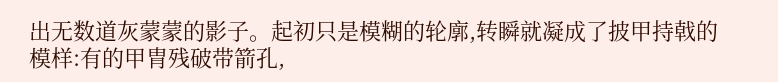出无数道灰蒙蒙的影子。起初只是模糊的轮廓,转瞬就凝成了披甲持戟的模样:有的甲胄残破带箭孔,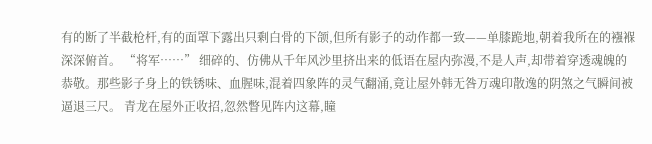有的断了半截枪杆,有的面罩下露出只剩白骨的下颌,但所有影子的动作都一致——单膝跪地,朝着我所在的襁褓深深俯首。 “将军……” 细碎的、仿佛从千年风沙里挤出来的低语在屋内弥漫,不是人声,却带着穿透魂魄的恭敬。那些影子身上的铁锈味、血腥味,混着四象阵的灵气翻涌,竟让屋外韩无咎万魂印散逸的阴煞之气瞬间被逼退三尺。 青龙在屋外正收招,忽然瞥见阵内这幕,瞳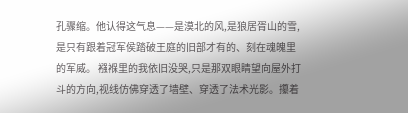孔骤缩。他认得这气息——是漠北的风,是狼居胥山的雪,是只有跟着冠军侯踏破王庭的旧部才有的、刻在魂魄里的军威。 襁褓里的我依旧没哭,只是那双眼睛望向屋外打斗的方向,视线仿佛穿透了墙壁、穿透了法术光影。攥着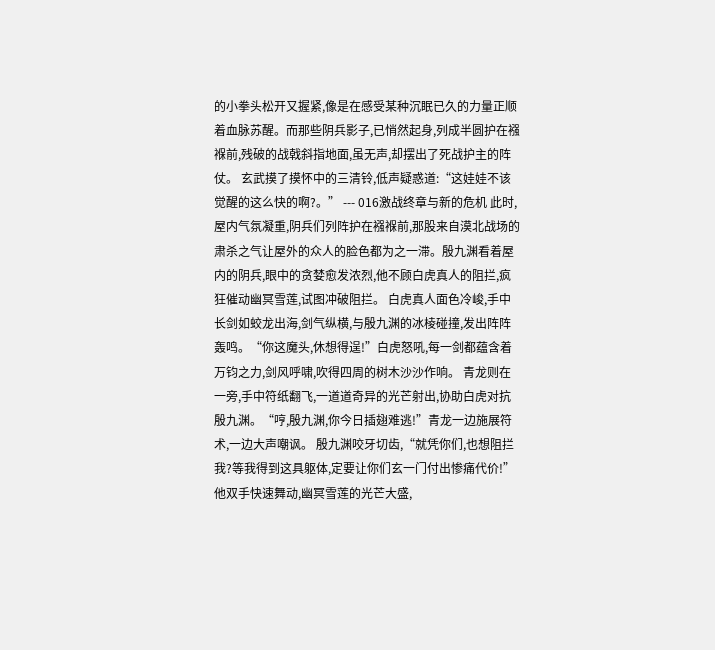的小拳头松开又握紧,像是在感受某种沉眠已久的力量正顺着血脉苏醒。而那些阴兵影子,已悄然起身,列成半圆护在襁褓前,残破的战戟斜指地面,虽无声,却摆出了死战护主的阵仗。 玄武摸了摸怀中的三清铃,低声疑惑道:“这娃娃不该觉醒的这么快的啊?。” --- 016激战终章与新的危机 此时,屋内气氛凝重,阴兵们列阵护在襁褓前,那股来自漠北战场的肃杀之气让屋外的众人的脸色都为之一滞。殷九渊看着屋内的阴兵,眼中的贪婪愈发浓烈,他不顾白虎真人的阻拦,疯狂催动幽冥雪莲,试图冲破阻拦。 白虎真人面色冷峻,手中长剑如蛟龙出海,剑气纵横,与殷九渊的冰棱碰撞,发出阵阵轰鸣。“你这魔头,休想得逞!”白虎怒吼,每一剑都蕴含着万钧之力,剑风呼啸,吹得四周的树木沙沙作响。 青龙则在一旁,手中符纸翻飞,一道道奇异的光芒射出,协助白虎对抗殷九渊。“哼,殷九渊,你今日插翅难逃!”青龙一边施展符术,一边大声嘲讽。 殷九渊咬牙切齿,“就凭你们,也想阻拦我?等我得到这具躯体,定要让你们玄一门付出惨痛代价!”他双手快速舞动,幽冥雪莲的光芒大盛,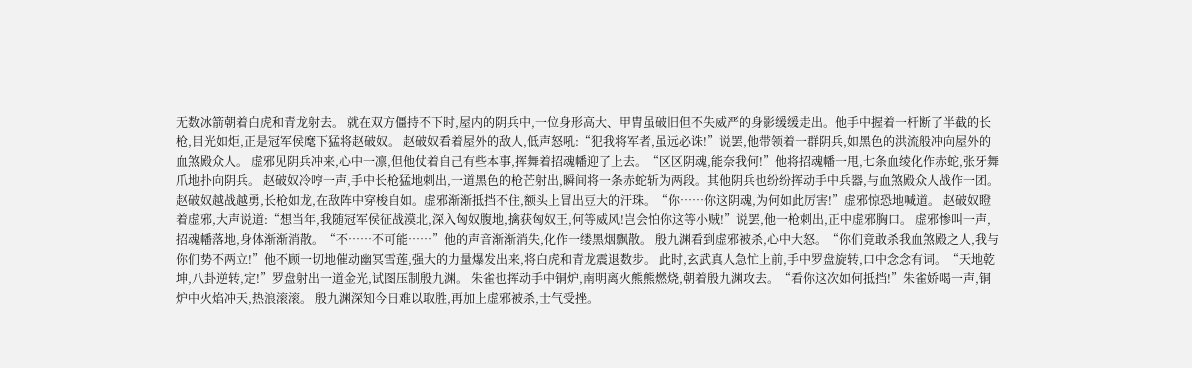无数冰箭朝着白虎和青龙射去。 就在双方僵持不下时,屋内的阴兵中,一位身形高大、甲胄虽破旧但不失威严的身影缓缓走出。他手中握着一杆断了半截的长枪,目光如炬,正是冠军侯麾下猛将赵破奴。 赵破奴看着屋外的敌人,低声怒吼:“犯我将军者,虽远必诛!”说罢,他带领着一群阴兵,如黑色的洪流般冲向屋外的血煞殿众人。 虚邪见阴兵冲来,心中一凛,但他仗着自己有些本事,挥舞着招魂幡迎了上去。“区区阴魂,能奈我何!”他将招魂幡一甩,七条血绫化作赤蛇,张牙舞爪地扑向阴兵。 赵破奴冷哼一声,手中长枪猛地刺出,一道黑色的枪芒射出,瞬间将一条赤蛇斩为两段。其他阴兵也纷纷挥动手中兵器,与血煞殿众人战作一团。 赵破奴越战越勇,长枪如龙,在敌阵中穿梭自如。虚邪渐渐抵挡不住,额头上冒出豆大的汗珠。“你……你这阴魂,为何如此厉害!”虚邪惊恐地喊道。 赵破奴瞪着虚邪,大声说道:“想当年,我随冠军侯征战漠北,深入匈奴腹地,擒获匈奴王,何等威风!岂会怕你这等小贼!”说罢,他一枪刺出,正中虚邪胸口。 虚邪惨叫一声,招魂幡落地,身体渐渐消散。“不……不可能……”他的声音渐渐消失,化作一缕黑烟飘散。 殷九渊看到虚邪被杀,心中大怒。“你们竟敢杀我血煞殿之人,我与你们势不两立!”他不顾一切地催动幽冥雪莲,强大的力量爆发出来,将白虎和青龙震退数步。 此时,玄武真人急忙上前,手中罗盘旋转,口中念念有词。“天地乾坤,八卦逆转,定!”罗盘射出一道金光,试图压制殷九渊。 朱雀也挥动手中铜炉,南明离火熊熊燃烧,朝着殷九渊攻去。“看你这次如何抵挡!”朱雀娇喝一声,铜炉中火焰冲天,热浪滚滚。 殷九渊深知今日难以取胜,再加上虚邪被杀,士气受挫。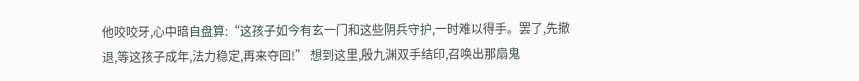他咬咬牙,心中暗自盘算:“这孩子如今有玄一门和这些阴兵守护,一时难以得手。罢了,先撤退,等这孩子成年,法力稳定,再来夺回!” 想到这里,殷九渊双手结印,召唤出那扇鬼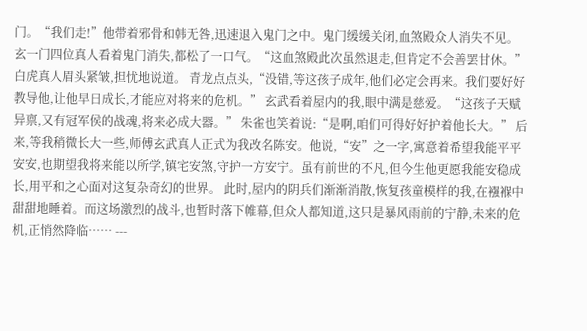门。“我们走!”他带着邪骨和韩无咎,迅速退入鬼门之中。鬼门缓缓关闭,血煞殿众人消失不见。 玄一门四位真人看着鬼门消失,都松了一口气。“这血煞殿此次虽然退走,但肯定不会善罢甘休。”白虎真人眉头紧皱,担忧地说道。 青龙点点头,“没错,等这孩子成年,他们必定会再来。我们要好好教导他,让他早日成长,才能应对将来的危机。” 玄武看着屋内的我,眼中满是慈爱。“这孩子天赋异禀,又有冠军侯的战魂,将来必成大器。” 朱雀也笑着说:“是啊,咱们可得好好护着他长大。” 后来,等我稍微长大一些,师傅玄武真人正式为我改名陈安。他说,“安”之一字,寓意着希望我能平平安安,也期望我将来能以所学,镇宅安煞,守护一方安宁。虽有前世的不凡,但今生他更愿我能安稳成长,用平和之心面对这复杂奇幻的世界。 此时,屋内的阴兵们渐渐消散,恢复孩童模样的我,在襁褓中甜甜地睡着。而这场激烈的战斗,也暂时落下帷幕,但众人都知道,这只是暴风雨前的宁静,未来的危机,正悄然降临…… ---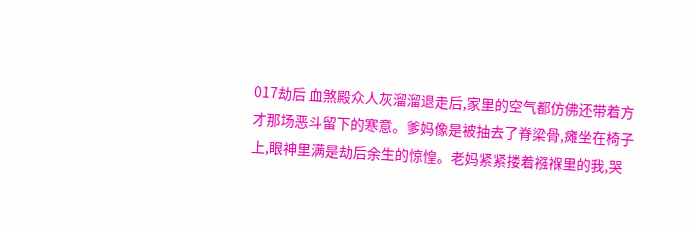017劫后 血煞殿众人灰溜溜退走后,家里的空气都仿佛还带着方才那场恶斗留下的寒意。爹妈像是被抽去了脊梁骨,瘫坐在椅子上,眼神里满是劫后余生的惊惶。老妈紧紧搂着襁褓里的我,哭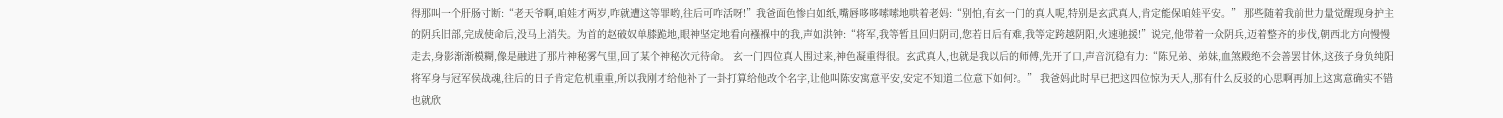得那叫一个肝肠寸断:“老天爷啊,咱娃才两岁,咋就遭这等罪哟,往后可咋活呀!”我爸面色惨白如纸,嘴唇哆哆嗦嗦地哄着老妈:“别怕,有玄一门的真人呢,特别是玄武真人,肯定能保咱娃平安。” 那些随着我前世力量觉醒现身护主的阴兵旧部,完成使命后,没马上消失。为首的赵破奴单膝跪地,眼神坚定地看向襁褓中的我,声如洪钟:“将军,我等暂且回归阴司,您若日后有难,我等定跨越阴阳,火速驰援!”说完,他带着一众阴兵,迈着整齐的步伐,朝西北方向慢慢走去,身影渐渐模糊,像是融进了那片神秘雾气里,回了某个神秘次元待命。 玄一门四位真人围过来,神色凝重得很。玄武真人,也就是我以后的师傅,先开了口,声音沉稳有力:“陈兄弟、弟妹,血煞殿绝不会善罢甘休,这孩子身负纯阳将军身与冠军侯战魂,往后的日子肯定危机重重,所以我刚才给他补了一卦打算给他改个名字,让他叫陈安寓意平安,安定不知道二位意下如何?。” 我爸妈此时早已把这四位惊为天人,那有什么反驳的心思啊再加上这寓意确实不错也就欣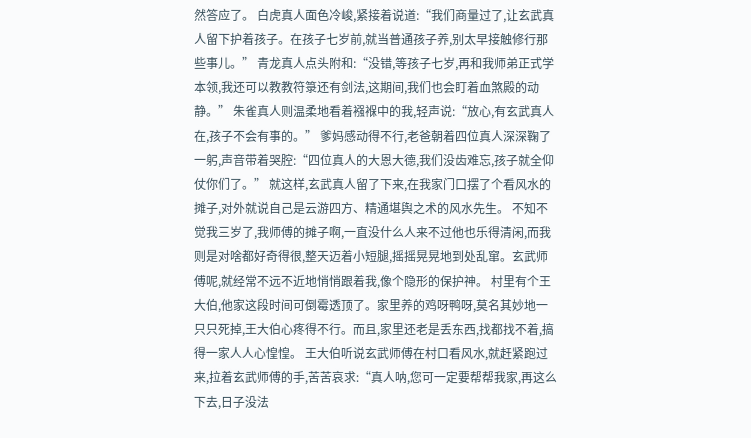然答应了。 白虎真人面色冷峻,紧接着说道:“我们商量过了,让玄武真人留下护着孩子。在孩子七岁前,就当普通孩子养,别太早接触修行那些事儿。” 青龙真人点头附和:“没错,等孩子七岁,再和我师弟正式学本领,我还可以教教符箓还有剑法,这期间,我们也会盯着血煞殿的动静。” 朱雀真人则温柔地看着襁褓中的我,轻声说:“放心,有玄武真人在,孩子不会有事的。” 爹妈感动得不行,老爸朝着四位真人深深鞠了一躬,声音带着哭腔:“四位真人的大恩大德,我们没齿难忘,孩子就全仰仗你们了。” 就这样,玄武真人留了下来,在我家门口摆了个看风水的摊子,对外就说自己是云游四方、精通堪舆之术的风水先生。 不知不觉我三岁了,我师傅的摊子啊,一直没什么人来不过他也乐得清闲,而我则是对啥都好奇得很,整天迈着小短腿,摇摇晃晃地到处乱窜。玄武师傅呢,就经常不远不近地悄悄跟着我,像个隐形的保护神。 村里有个王大伯,他家这段时间可倒霉透顶了。家里养的鸡呀鸭呀,莫名其妙地一只只死掉,王大伯心疼得不行。而且,家里还老是丢东西,找都找不着,搞得一家人人心惶惶。 王大伯听说玄武师傅在村口看风水,就赶紧跑过来,拉着玄武师傅的手,苦苦哀求:“真人呐,您可一定要帮帮我家,再这么下去,日子没法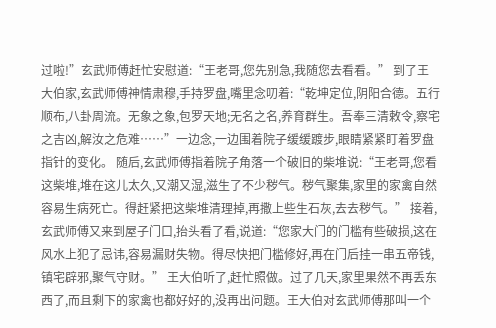过啦!”玄武师傅赶忙安慰道:“王老哥,您先别急,我随您去看看。” 到了王大伯家,玄武师傅神情肃穆,手持罗盘,嘴里念叨着:“乾坤定位,阴阳合德。五行顺布,八卦周流。无象之象,包罗天地;无名之名,养育群生。吾奉三清敕令,察宅之吉凶,解汝之危难……”一边念,一边围着院子缓缓踱步,眼睛紧紧盯着罗盘指针的变化。 随后,玄武师傅指着院子角落一个破旧的柴堆说:“王老哥,您看这柴堆,堆在这儿太久,又潮又湿,滋生了不少秽气。秽气聚集,家里的家禽自然容易生病死亡。得赶紧把这柴堆清理掉,再撒上些生石灰,去去秽气。” 接着,玄武师傅又来到屋子门口,抬头看了看,说道:“您家大门的门槛有些破损,这在风水上犯了忌讳,容易漏财失物。得尽快把门槛修好,再在门后挂一串五帝钱,镇宅辟邪,聚气守财。” 王大伯听了,赶忙照做。过了几天,家里果然不再丢东西了,而且剩下的家禽也都好好的,没再出问题。王大伯对玄武师傅那叫一个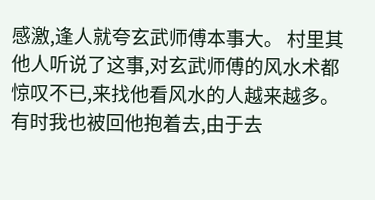感激,逢人就夸玄武师傅本事大。 村里其他人听说了这事,对玄武师傅的风水术都惊叹不已,来找他看风水的人越来越多。 有时我也被回他抱着去,由于去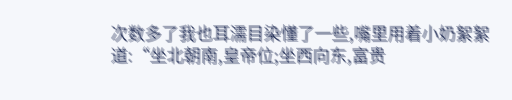次数多了我也耳濡目染懂了一些,嘴里用着小奶絮絮道:“坐北朝南,皇帝位;坐西向东,富贵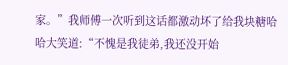家。”我师傅一次听到这话都激动坏了给我块糖哈哈大笑道:“不愧是我徒弟,我还没开始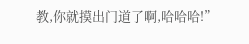教,你就摸出门道了啊,哈哈哈!”